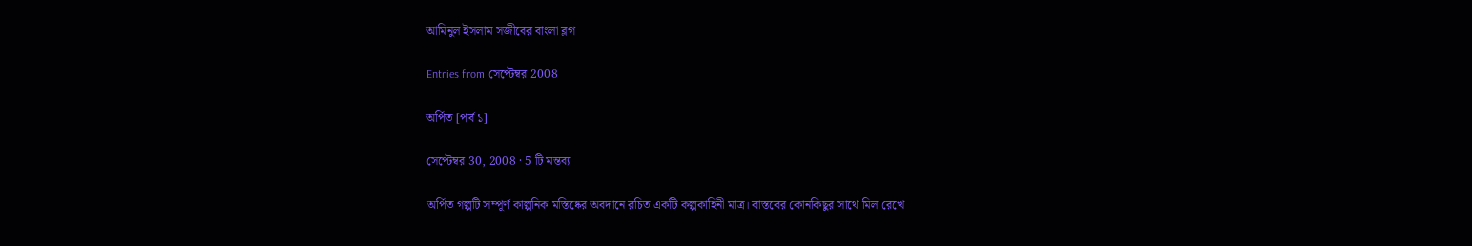আমিনুল ইসলাম সজীবের বাংলা ব্লগ

Entries from সেপ্টেম্বর 2008

অর্পিত [পর্ব ১]

সেপ্টেম্বর 30, 2008 · 5 টি মন্তব্য

অর্পিত গল্পটি সম্পূর্ণ কাল্পনিক মস্তিষ্কের অবদানে রচিত একটি কল্পকাহিনী মাত্র। বাস্তবের কোনকিছুর সাথে মিল রেখে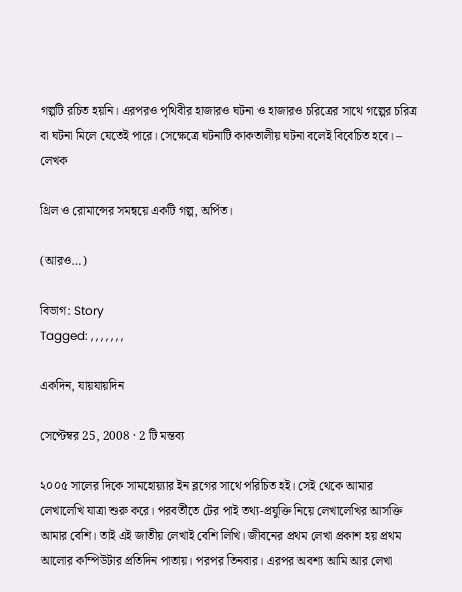গল্পটি রচিত হয়নি। এরপরও পৃথিবীর হাজারও ঘটনা ও হাজারও চরিত্রের সাথে গল্পের চরিত্র বা ঘটনা মিলে যেতেই পারে। সেক্ষেত্রে ঘটনাটি কাকতালীয় ঘটনা বলেই বিবেচিত হবে। – লেখক

থ্রিল ও রোমান্সের সমন্বয়ে একটি গল্প, অর্পিত।

(আরও…)

বিভাগ: Story
Tagged: , , , , , , ,

একদিন, যায়যায়দিন

সেপ্টেম্বর 25, 2008 · 2 টি মন্তব্য

২০০৫ সালের দিকে সামহোয়্যার ইন ব্লগের সাথে পরিচিত হই। সেই থেকে আমার লেখালেখি যাত্রা শুরু করে। পরবর্তীতে টের পাই তথ্য-প্রযুক্তি নিয়ে লেখালেখির আসক্তি আমার বেশি। তাই এই জাতীয় লেখাই বেশি লিখি। জীবনের প্রথম লেখা প্রকাশ হয় প্রথম আলোর কম্পিউটার প্রতিদিন পাতায়। পরপর তিনবার। এরপর অবশ্য আমি আর লেখা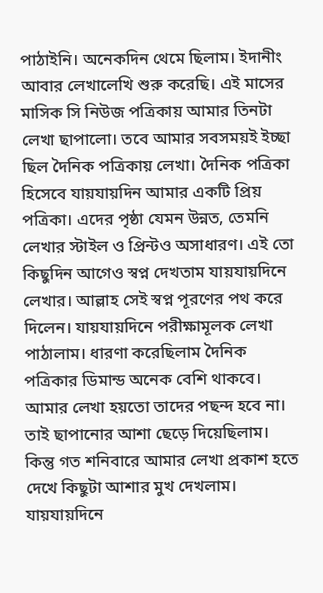পাঠাইনি। অনেকদিন থেমে ছিলাম। ইদানীং আবার লেখালেখি শুরু করেছি। এই মাসের মাসিক সি নিউজ পত্রিকায় আমার তিনটা লেখা ছাপালো। তবে আমার সবসময়ই ইচ্ছা ছিল দৈনিক পত্রিকায় লেখা। দৈনিক পত্রিকা হিসেবে যায়যায়দিন আমার একটি প্রিয় পত্রিকা। এদের পৃষ্ঠা যেমন উন্নত, তেমনি লেখার স্টাইল ও প্রিন্টও অসাধারণ। এই তো কিছুদিন আগেও স্বপ্ন দেখতাম যায়যায়দিনে লেখার। আল্লাহ সেই স্বপ্ন পূরণের পথ করে দিলেন। যায়যায়দিনে পরীক্ষামূলক লেখা পাঠালাম। ধারণা করেছিলাম দৈনিক পত্রিকার ডিমান্ড অনেক বেশি থাকবে। আমার লেখা হয়তো তাদের পছন্দ হবে না। তাই ছাপানোর আশা ছেড়ে দিয়েছিলাম। কিন্তু গত শনিবারে আমার লেখা প্রকাশ হতে দেখে কিছুটা আশার মুখ দেখলাম। যায়যায়দিনে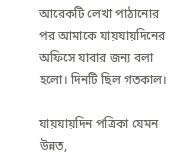আরেকটি লেখা পাঠানোর পর আমাকে যায়যায়দিনের অফিসে যাবার জন্য বলা হলো। দিনটি ছিল গতকাল।

যায়যায়দিন পত্রিকা যেমন উন্নত,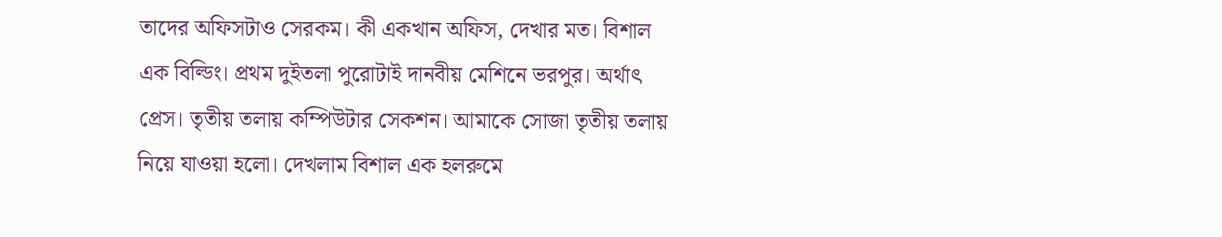তাদের অফিসটাও সেরকম। কী একখান অফিস, দেখার মত। বিশাল এক বিল্ডিং। প্রথম দুইতলা পুরোটাই দানবীয় মেশিনে ভরপুর। অর্থাৎ প্রেস। তৃতীয় তলায় কম্পিউটার সেকশন। আমাকে সোজা তৃতীয় তলায় নিয়ে যাওয়া হলো। দেখলাম বিশাল এক হলরুমে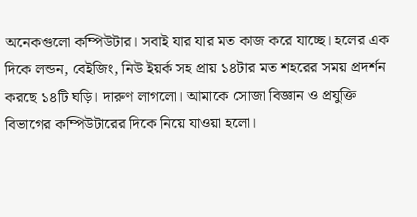অনেকগুলো কম্পিউটার। সবাই যার যার মত কাজ করে যাচ্ছে। হলের এক দিকে লন্ডন, বেইজিং, নিউ ইয়র্ক সহ প্রায় ১৪টার মত শহরের সময় প্রদর্শন করছে ১৪টি ঘড়ি। দারুণ লাগলো। আমাকে সোজা বিজ্ঞান ও প্রযুক্তি বিভাগের কম্পিউটারের দিকে নিয়ে যাওয়া হলো।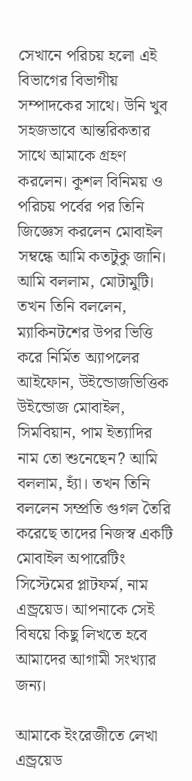সেখানে পরিচয় হলো এই বিভাগের বিভাগীয় সম্পাদকের সাথে। উনি খুব সহজভাবে আন্তরিকতার সাথে আমাকে গ্রহণ করলেন। কুশল বিনিময় ও পরিচয় পর্বের পর তিনি জিজ্ঞেস করলেন মোবাইল সম্বন্ধে আমি কতটুকু জানি। আমি বললাম, মোটামুটি। তখন তিনি বললেন, ম্যাকিনটশের উপর ভিত্তি করে নির্মিত অ্যাপলের আইফোন, উইন্ডোজভিত্তিক উইন্ডোজ মোবাইল, সিমবিয়ান, পাম ইত্যাদির নাম তো শুনেছেন? আমি বললাম, হ্যাঁ। তখন তিনি বললেন সম্প্রতি গুগল তৈরি করেছে তাদের নিজস্ব একটি মোবাইল অপারেটিং সিস্টেমের প্লাটফর্ম, নাম এন্ড্রয়েড। আপনাকে সেই বিষয়ে কিছু লিখতে হবে আমাদের আগামী সংখ্যার জন্য।

আমাকে ইংরেজীতে লেখা এন্ড্রয়েড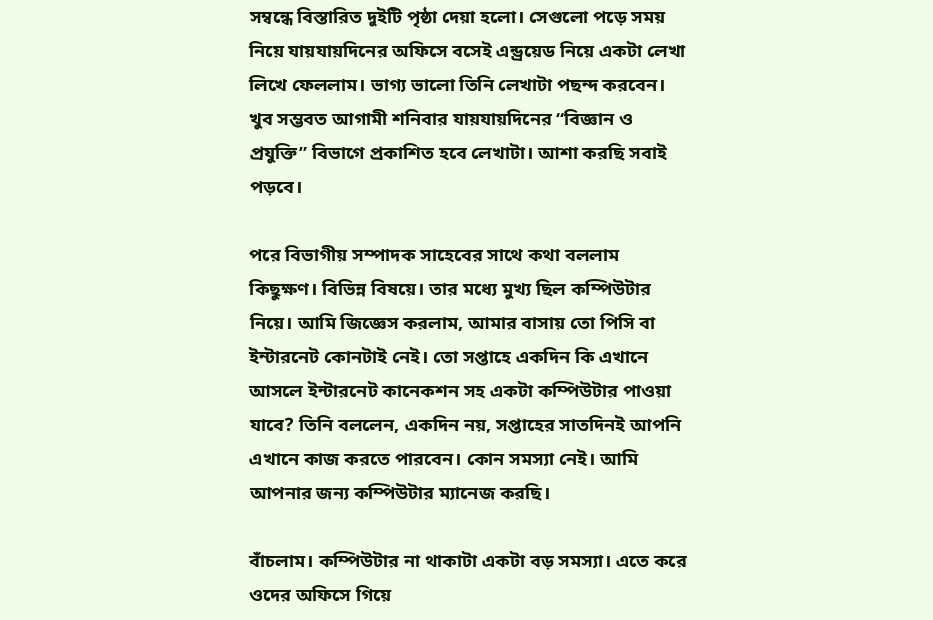সম্বন্ধে বিস্তারিত দুইটি পৃষ্ঠা দেয়া হলো। সেগুলো পড়ে সময় নিয়ে যায়যায়দিনের অফিসে বসেই এন্ড্রয়েড নিয়ে একটা লেখা লিখে ফেললাম। ভাগ্য ভালো তিনি লেখাটা পছন্দ করবেন। খুব সম্ভবত আগামী শনিবার যায়যায়দিনের “বিজ্ঞান ও প্রযুক্তি” বিভাগে প্রকাশিত হবে লেখাটা। আশা করছি সবাই পড়বে।

পরে বিভাগীয় সম্পাদক সাহেবের সাথে কথা বললাম কিছুক্ষণ। বিভিন্ন বিষয়ে। তার মধ্যে মুখ্য ছিল কম্পিউটার নিয়ে। আমি জিজ্ঞেস করলাম, আমার বাসায় তো পিসি বা ইন্টারনেট কোনটাই নেই। তো সপ্তাহে একদিন কি এখানে আসলে ইন্টারনেট কানেকশন সহ একটা কম্পিউটার পাওয়া যাবে? তিনি বললেন, একদিন নয়, সপ্তাহের সাতদিনই আপনি এখানে কাজ করতে পারবেন। কোন সমস্যা নেই। আমি আপনার জন্য কম্পিউটার ম্যানেজ করছি।

বাঁচলাম। কম্পিউটার না থাকাটা একটা বড় সমস্যা। এতে করে ওদের অফিসে গিয়ে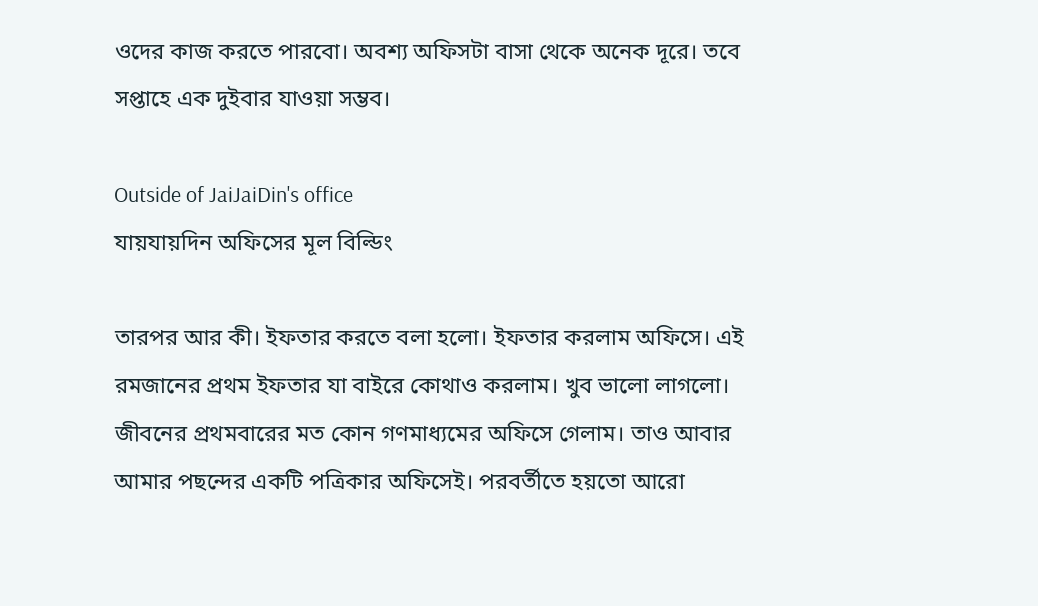ওদের কাজ করতে পারবো। অবশ্য অফিসটা বাসা থেকে অনেক দূরে। তবে সপ্তাহে এক দুইবার যাওয়া সম্ভব।

Outside of JaiJaiDin's office
যায়যায়দিন অফিসের মূল বিল্ডিং

তারপর আর কী। ইফতার করতে বলা হলো। ইফতার করলাম অফিসে। এই রমজানের প্রথম ইফতার যা বাইরে কোথাও করলাম। খুব ভালো লাগলো। জীবনের প্রথমবারের মত কোন গণমাধ্যমের অফিসে গেলাম। তাও আবার আমার পছন্দের একটি পত্রিকার অফিসেই। পরবর্তীতে হয়তো আরো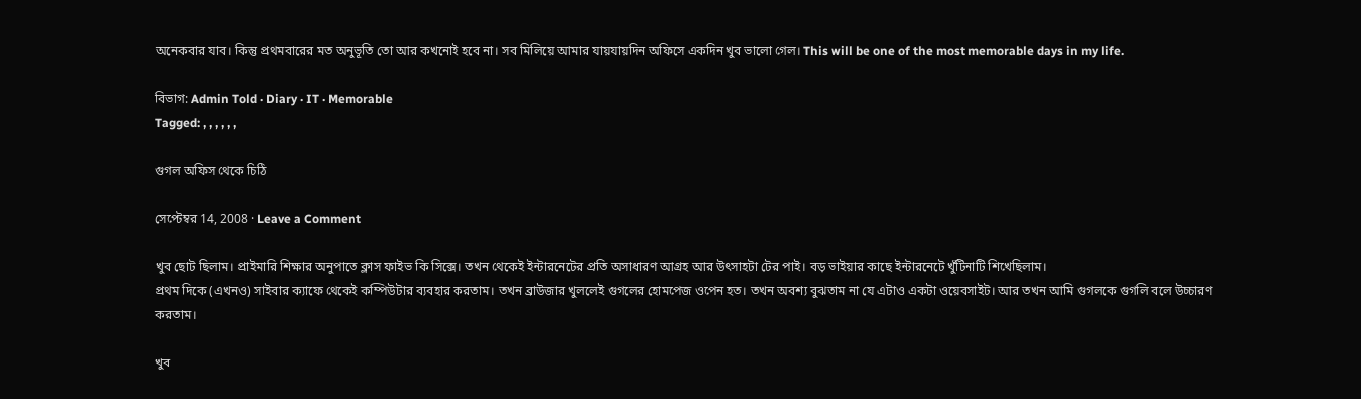অনেকবার যাব। কিন্তু প্রথমবারের মত অনুভূতি তো আর কখনোই হবে না। সব মিলিয়ে আমার যায়যায়দিন অফিসে একদিন খুব ভালো গেল। This will be one of the most memorable days in my life.

বিভাগ: Admin Told · Diary · IT · Memorable
Tagged: , , , , , ,

গুগল অফিস থেকে চিঠি

সেপ্টেম্বর 14, 2008 · Leave a Comment

খুব ছোট ছিলাম। প্রাইমারি শিক্ষার অনুপাতে ক্লাস ফাইভ কি সিক্সে। তখন থেকেই ইন্টারনেটের প্রতি অসাধারণ আগ্রহ আর উৎসাহটা টের পাই। বড় ভাইয়ার কাছে ইন্টারনেটে খুঁটিনাটি শিখেছিলাম।
প্রথম দিকে (এখনও) সাইবার ক্যাফে থেকেই কম্পিউটার ব্যবহার করতাম। তখন ব্রাউজার খুললেই গুগলের হোমপেজ ওপেন হত। তখন অবশ্য বুঝতাম না যে এটাও একটা ওয়েবসাইট। আর তখন আমি গুগলকে গুগলি বলে উচ্চারণ করতাম।

খুব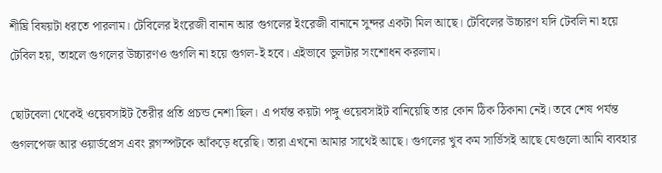শীঘ্রি বিষয়টা ধরতে পারলাম। টেবিলের ইংরেজী বানান আর গুগলের ইংরেজী বানানে সুন্দর একটা মিল আছে। টেবিলের উচ্চারণ যদি টেবলি না হয়ে টেবিল হয়, তাহলে গুগলের উচ্চারণও গুগলি না হয়ে গুগল-ই হবে। এইভাবে ভুলটার সংশোধন করলাম।

ছোটবেলা থেকেই ওয়েবসাইট তৈরীর প্রতি প্রচন্ড নেশা ছিল। এ পর্যন্ত কয়টা পঙ্গু ওয়েবসাইট বানিয়েছি তার কোন ঠিক ঠিকানা নেই। তবে শেষ পর্যন্ত গুগলপেজ আর ওয়ার্ডপ্রেস এবং ব্লগস্পটকে আঁকড়ে ধরেছি। তারা এখনো আমার সাথেই আছে। গুগলের খুব কম সার্ভিসই আছে যেগুলো আমি ব্যবহার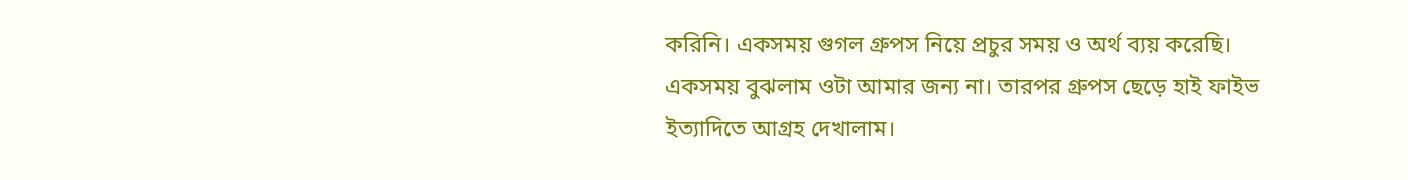করিনি। একসময় গুগল গ্রুপস নিয়ে প্রচুর সময় ও অর্থ ব্যয় করেছি। একসময় বুঝলাম ওটা আমার জন্য না। তারপর গ্রুপস ছেড়ে হাই ফাইভ ইত্যাদিতে আগ্রহ দেখালাম।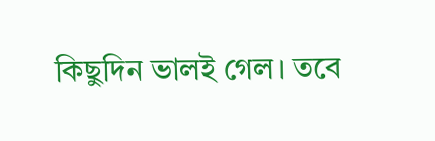কিছুদিন ভালই গেল। তবে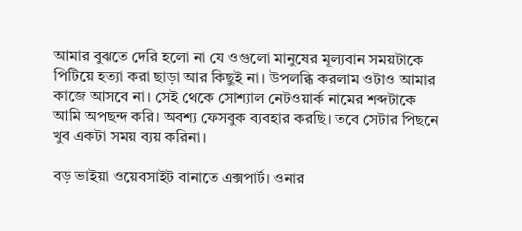আমার বুঝতে দেরি হলো না যে ওগুলো মানুষের মূল্যবান সময়টাকে পিটিয়ে হত্যা করা ছাড়া আর কিছুই না। উপলব্ধি করলাম ওটাও আমার কাজে আসবে না। সেই থেকে সোশ্যাল নেটওয়ার্ক নামের শব্দটাকে আমি অপছন্দ করি। অবশ্য ফেসবুক ব্যবহার করছি। তবে সেটার পিছনে খুব একটা সময় ব্যয় করিনা।

বড় ভাইয়া ওয়েবসাইট বানাতে এক্সপার্ট। ওনার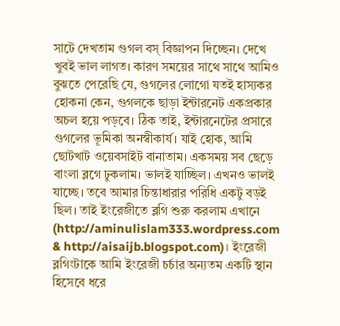সাটে দেখতাম গুগল বস্ বিজ্ঞাপন দিচ্ছেন। দেখে খুবই ভাল লাগত। কারণ সময়ের সাথে সাথে আমিও বুঝতে পেরেছি যে, গুগলের লোগো যতই হাস্যকর হোকনা কেন, গুগলকে ছাড়া ইন্টারনেট একপ্রকার অচল হয়ে পড়বে। ঠিক তাই, ইন্টারনেটের প্রসারে গুগলের ভূমিকা অনস্বীকার্য। যাই হোক, আমি ছোটখাট ওয়েবসাইট বানাতাম। একসময় সব ছেড়ে বাংলা ব্লগে ঢুকলাম। ভালই যাচ্ছিল। এখনও ভালই যাচ্ছে। তবে আমার চিন্তাধারার পরিধি একটু বড়ই ছিল। তাই ইংরেজীতে ব্লগি শুরু করলাম এখানে (http://aminulislam333.wordpress.com & http://aisaijb.blogspot.com)। ইংরেজী ব্লগিংটাকে আমি ইংরেজী চর্চার অন্যতম একটি স্থান হিসেবে ধরে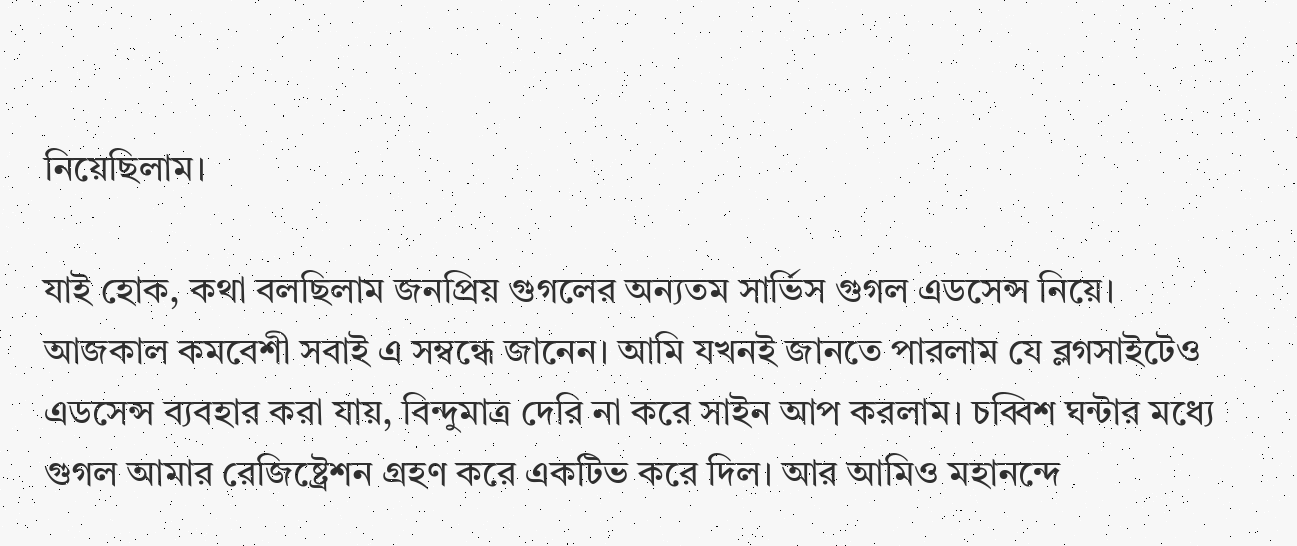নিয়েছিলাম।

যাই হোক, কথা বলছিলাম জনপ্রিয় গুগলের অন্যতম সার্ভিস গুগল এডসেন্স নিয়ে। আজকাল কমবেশী সবাই এ সম্বন্ধে জানেন। আমি যখনই জানতে পারলাম যে ব্লগসাইটেও এডসেন্স ব্যবহার করা যায়, বিন্দুমাত্র দেরি না করে সাইন আপ করলাম। চব্বিশ ঘন্টার মধ্যে গুগল আমার রেজিষ্ট্রেশন গ্রহণ করে একটিভ করে দিল। আর আমিও মহানন্দে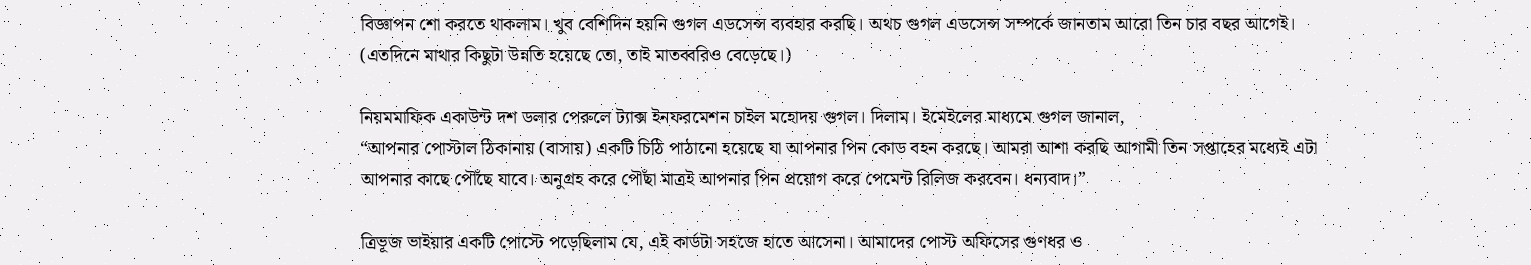বিজ্ঞাপন শো করতে থাকলাম। খুব বেশিদিন হয়নি গুগল এডসেন্স ব্যবহার করছি। অথচ গুগল এডসেন্স সম্পর্কে জানতাম আরো তিন চার বছর আগেই। (এতদিনে মাথার কিছুটা উন্নতি হয়েছে তো, তাই মাতব্বরিও বেড়েছে।)

নিয়মমাফিক একাউন্ট দশ ডলার পেরুলে ট্যাক্স ইনফরমেশন চাইল মহোদয় গুগল। দিলাম। ইমেইলের মাধ্যমে গুগল জানাল,
“আপনার পোস্টাল ঠিকানায় (বাসায়) একটি চিঠি পাঠানো হয়েছে যা আপনার পিন কোড বহন করছে। আমরা আশা করছি আগামী তিন সপ্তাহের মধ্যেই এটা আপনার কাছে পৌঁছে যাবে। অনুগ্রহ করে পৌঁছা মাত্রই আপনার পিন প্রয়োগ করে পেমেন্ট রিলিজ করবেন। ধন্যবাদ।”

ত্রিভূজ ভাইয়ার একটি পোস্টে পড়েছিলাম যে, এই কার্ডটা সহজে হাতে আসেনা। আমাদের পোস্ট অফিসের গুণধর ও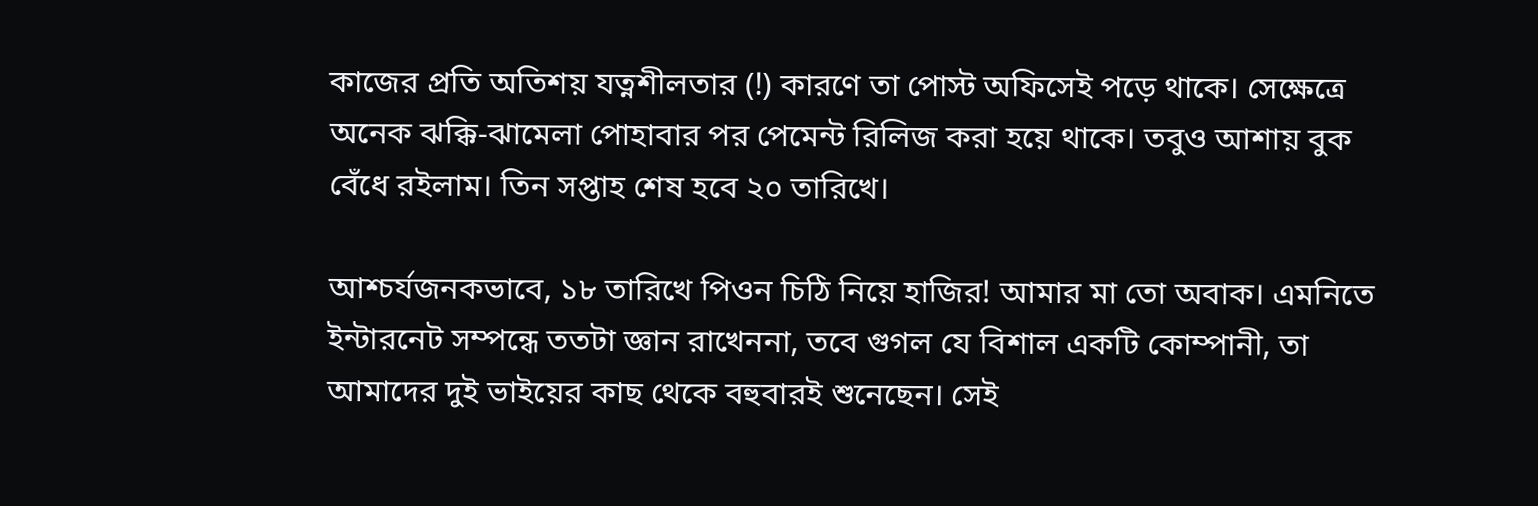কাজের প্রতি অতিশয় যত্নশীলতার (!) কারণে তা পোস্ট অফিসেই পড়ে থাকে। সেক্ষেত্রে অনেক ঝক্কি-ঝামেলা পোহাবার পর পেমেন্ট রিলিজ করা হয়ে থাকে। তবুও আশায় বুক বেঁধে রইলাম। তিন সপ্তাহ শেষ হবে ২০ তারিখে।

আশ্চর্যজনকভাবে, ১৮ তারিখে পিওন চিঠি নিয়ে হাজির! আমার মা তো অবাক। এমনিতে ইন্টারনেট সম্পন্ধে ততটা জ্ঞান রাখেননা, তবে গুগল যে বিশাল একটি কোম্পানী, তা আমাদের দুই ভাইয়ের কাছ থেকে বহুবারই শুনেছেন। সেই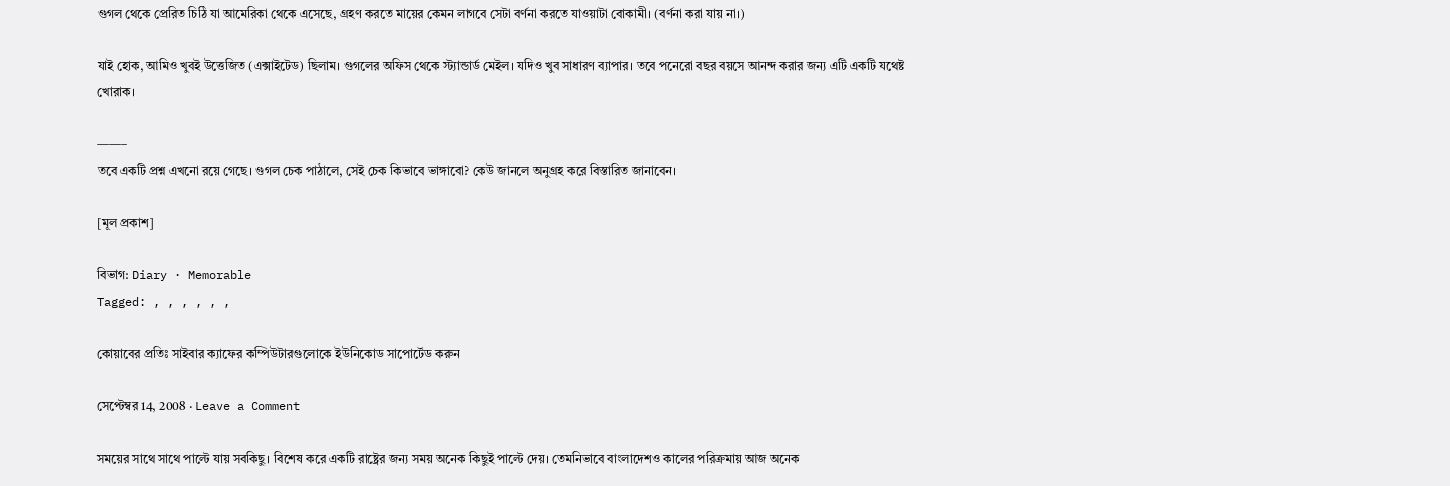গুগল থেকে প্রেরিত চিঠি যা আমেরিকা থেকে এসেছে, গ্রহণ করতে মায়ের কেমন লাগবে সেটা বর্ণনা করতে যাওয়াটা বোকামী। (বর্ণনা করা যায় না।)

যাই হোক, আমিও খুবই উত্তেজিত (এক্সাইটেড) ছিলাম। গুগলের অফিস থেকে স্ট্যান্ডার্ড মেইল। যদিও খুব সাধারণ ব্যাপার। তবে পনেরো বছর বয়সে আনন্দ করার জন্য এটি একটি যথেষ্ট খোরাক।

——–
তবে একটি প্রশ্ন এখনো রয়ে গেছে। গুগল চেক পাঠালে, সেই চেক কিভাবে ভাঙ্গাবো? কেউ জানলে অনুগ্রহ করে বিস্তারিত জানাবেন।

[মূল প্রকাশ]

বিভাগ: Diary · Memorable
Tagged: , , , , , ,

কোয়াবের প্রতিঃ সাইবার ক্যাফের কম্পিউটারগুলোকে ইউনিকোড সাপোর্টেড করুন

সেপ্টেম্বর 14, 2008 · Leave a Comment

সময়ের সাথে সাথে পাল্টে যায় সবকিছু। বিশেষ করে একটি রাষ্ট্রের জন্য সময় অনেক কিছুই পাল্টে দেয়। তেমনিভাবে বাংলাদেশও কালের পরিক্রমায় আজ অনেক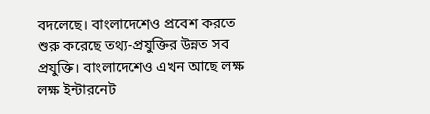বদলেছে। বাংলাদেশেও প্রবেশ করতে শুরু করেছে তথ্য-প্রযুক্তির উন্নত সব প্রযুক্তি। বাংলাদেশেও এখন আছে লক্ষ লক্ষ ইন্টারনেট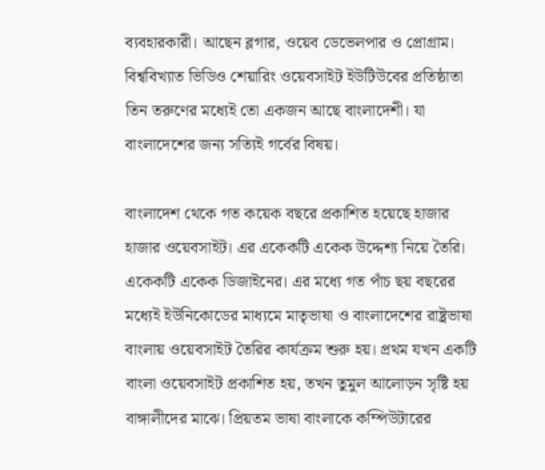ব্যবহারকারী। আছেন ব্লগার, ওয়েব ডেভেলপার ও প্রোগ্রাম। বিশ্ববিখ্যাত ভিডিও শেয়ারিং ওয়েবসাইট ইউটিউবের প্রতিষ্ঠাতা তিন তরুণের মধ্যেই তো একজন আছে বাংলাদেশী। যা বাংলাদেশের জন্য সত্যিই গর্বের বিষয়।

বাংলাদেশ থেকে গত কয়েক বছরে প্রকাশিত হয়েছে হাজার হাজার ওয়েবসাইট। এর একেকটি একেক উদ্দেশ্য নিয়ে তৈরি। একেকটি একেক ডিজাইনের। এর মধ্যে গত পাঁচ ছয় বছরের মধ্যেই ইউনিকোডের মাধ্যমে মাতৃভাষা ও বাংলাদেশের রাষ্ট্রভাষা বাংলায় ওয়েবসাইট তৈরির কার্যক্রম শুরু হয়। প্রথম যখন একটি বাংলা ওয়েবসাইট প্রকাশিত হয়, তখন তুমুল আলোড়ন সৃষ্টি হয় বাঙ্গালীদের মাঝে। প্রিয়তম ভাষা বাংলাকে কম্পিউটারের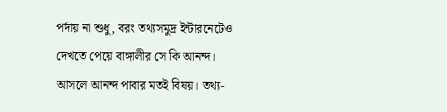পর্দায় না শুধু, বরং তথ্যসমুদ্র ইন্টারনেটেও দেখতে পেয়ে বাঙ্গালীর সে কি আনন্দ। আসলে আনন্দ পাবার মতই বিষয়। তথ্য-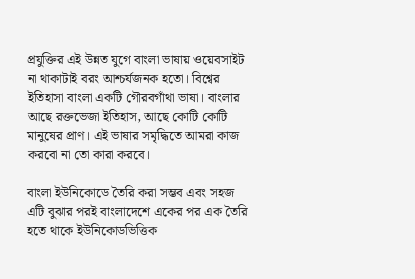প্রযুক্তির এই উন্নত যুগে বাংলা ভাষায় ওয়েবসাইট না থাকাটাই বরং আশ্চর্যজনক হতো। বিশ্বের ইতিহাসা বাংলা একটি গৌরবগাঁথা ভাষা। বাংলার আছে রক্তভেজা ইতিহাস, আছে কোটি কোটি মানুষের প্রাণ। এই ভাষার সমৃদ্ধিতে আমরা কাজ করবো না তো কারা করবে।

বাংলা ইউনিকোডে তৈরি করা সম্ভব এবং সহজ এটি বুঝার পরই বাংলাদেশে একের পর এক তৈরি হতে থাকে ইউনিকোডভিত্তিক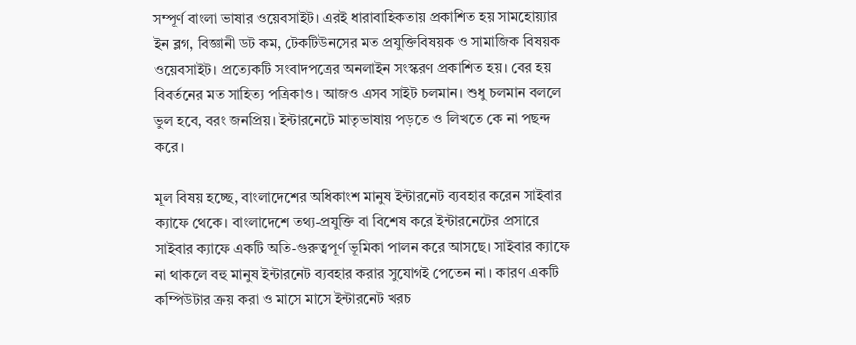সম্পূর্ণ বাংলা ভাষার ওয়েবসাইট। এরই ধারাবাহিকতায় প্রকাশিত হয় সামহোয়্যার ইন ব্লগ, বিজ্ঞানী ডট কম, টেকটিউনসের মত প্রযুক্তিবিষয়ক ও সামাজিক বিষয়ক ওয়েবসাইট। প্রত্যেকটি সংবাদপত্রের অনলাইন সংস্করণ প্রকাশিত হয়। বের হয় বিবর্তনের মত সাহিত্য পত্রিকাও। আজও এসব সাইট চলমান। শুধু চলমান বললে ভুল হবে, বরং জনপ্রিয়। ইন্টারনেটে মাতৃভাষায় পড়তে ও লিখতে কে না পছন্দ করে।

মূল বিষয় হচ্ছে, বাংলাদেশের অধিকাংশ মানুষ ইন্টারনেট ব্যবহার করেন সাইবার ক্যাফে থেকে। বাংলাদেশে তথ্য-প্রযুক্তি বা বিশেষ করে ইন্টারনেটের প্রসারে সাইবার ক্যাফে একটি অতি-গুরুত্বপূর্ণ ভূমিকা পালন করে আসছে। সাইবার ক্যাফে না থাকলে বহু মানুষ ইন্টারনেট ব্যবহার করার সুযোগই পেতেন না। কারণ একটি কম্পিউটার ক্রয় করা ও মাসে মাসে ইন্টারনেট খরচ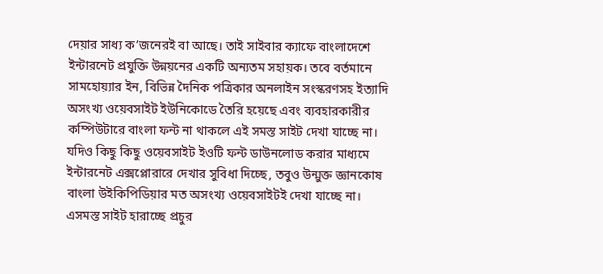দেয়ার সাধ্য ক’জনেরই বা আছে। তাই সাইবার ক্যাফে বাংলাদেশে ইন্টারনেট প্রযুক্তি উন্নয়নের একটি অন্যতম সহায়ক। তবে বর্তমানে সামহোয়্যার ইন, বিভিন্ন দৈনিক পত্রিকার অনলাইন সংস্করণসহ ইত্যাদি অসংখ্য ওয়েবসাইট ইউনিকোডে তৈরি হয়েছে এবং ব্যবহারকারীর কম্পিউটারে বাংলা ফন্ট না থাকলে এই সমস্ত সাইট দেখা যাচ্ছে না। যদিও কিছু কিছু ওয়েবসাইট ইওটি ফন্ট ডাউনলোড করার মাধ্যমে ইন্টারনেট এক্সপ্লোরারে দেখার সুবিধা দিচ্ছে, তবুও উন্মুক্ত জ্ঞানকোষ বাংলা উইকিপিডিয়ার মত অসংখ্য ওয়েবসাইটই দেখা যাচ্ছে না। এসমস্ত সাইট হারাচ্ছে প্রচুর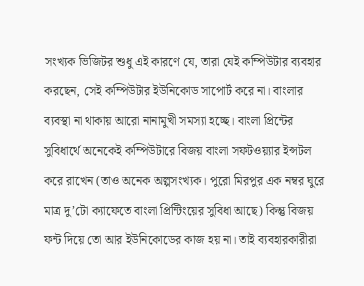সংখ্যক ভিজিটর শুধু এই কারণে যে, তারা যেই কম্পিউটার ব্যবহার করছেন, সেই কম্পিউটার ইউনিকোড সাপোর্ট করে না। বাংলার ব্যবস্থা না থাকায় আরো নানামুখী সমস্যা হচ্ছে। বাংলা প্রিন্টের সুবিধার্থে অনেকেই কম্পিউটারে বিজয় বাংলা সফটওয়্যার ইন্সটল করে রাখেন (তাও অনেক অল্পসংখ্যক। পুরো মিরপুর এক নম্বর ঘুরে মাত্র দু’টো ক্যাফেতে বাংলা প্রিন্টিংয়ের সুবিধা আছে) কিন্তু বিজয় ফন্ট দিয়ে তো আর ইউনিকোডের কাজ হয় না। তাই ব্যবহারকারীরা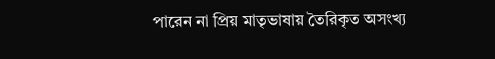পারেন না প্রিয় মাতৃভাষায় তৈরিকৃত অসংখ্য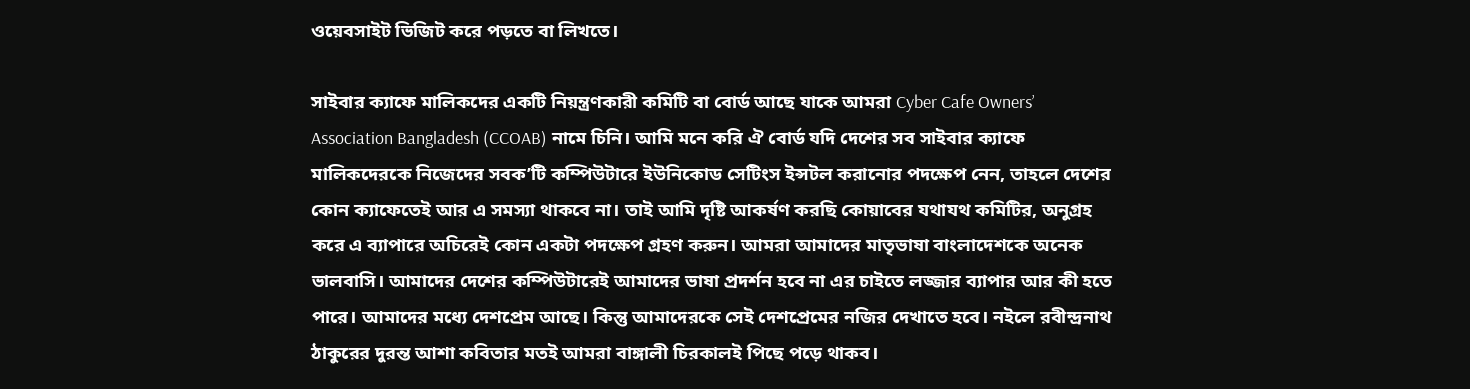ওয়েবসাইট ভিজিট করে পড়তে বা লিখতে।

সাইবার ক্যাফে মালিকদের একটি নিয়ন্ত্রণকারী কমিটি বা বোর্ড আছে যাকে আমরা Cyber Cafe Owners’ Association Bangladesh (CCOAB) নামে চিনি। আমি মনে করি ঐ বোর্ড যদি দেশের সব সাইবার ক্যাফে মালিকদেরকে নিজেদের সবক’টি কম্পিউটারে ইউনিকোড সেটিংস ইন্সটল করানোর পদক্ষেপ নেন, তাহলে দেশের কোন ক্যাফেতেই আর এ সমস্যা থাকবে না। তাই আমি দৃষ্টি আকর্ষণ করছি কোয়াবের যথাযথ কমিটির, অনুগ্রহ করে এ ব্যাপারে অচিরেই কোন একটা পদক্ষেপ গ্রহণ করুন। আমরা আমাদের মাতৃভাষা বাংলাদেশকে অনেক ভালবাসি। আমাদের দেশের কম্পিউটারেই আমাদের ভাষা প্রদর্শন হবে না এর চাইতে লজ্জার ব্যাপার আর কী হতে পারে। আমাদের মধ্যে দেশপ্রেম আছে। কিন্তু আমাদেরকে সেই দেশপ্রেমের নজির দেখাতে হবে। নইলে রবীন্দ্রনাথ ঠাকুরের দুরন্ত আশা কবিতার মতই আমরা বাঙ্গালী চিরকালই পিছে পড়ে থাকব।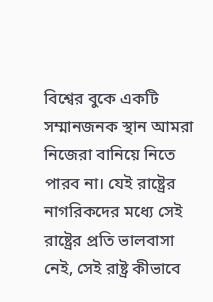বিশ্বের বুকে একটি সম্মানজনক স্থান আমরা নিজেরা বানিয়ে নিতে পারব না। যেই রাষ্ট্রের নাগরিকদের মধ্যে সেই রাষ্ট্রের প্রতি ভালবাসা নেই, সেই রাষ্ট্র কীভাবে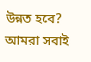উন্নত হবে? আমরা সবাই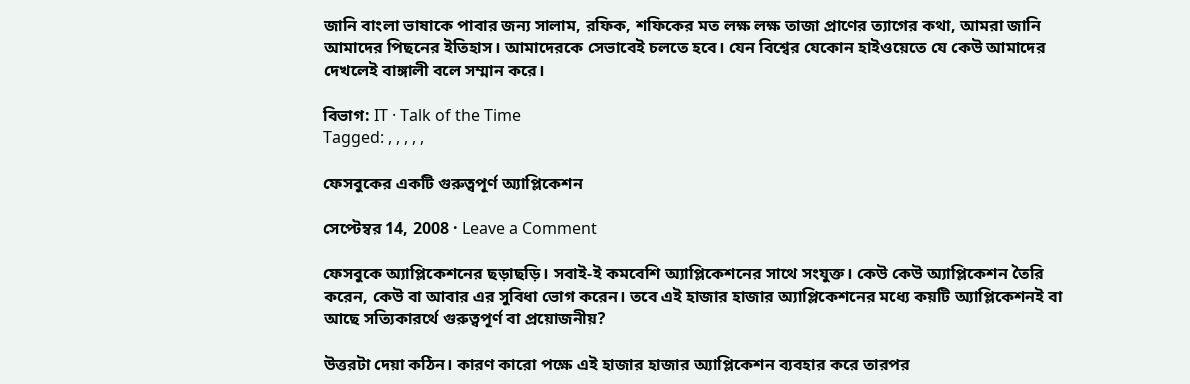জানি বাংলা ভাষাকে পাবার জন্য সালাম, রফিক, শফিকের মত লক্ষ লক্ষ তাজা প্রাণের ত্যাগের কথা, আমরা জানি আমাদের পিছনের ইতিহাস। আমাদেরকে সেভাবেই চলতে হবে। যেন বিশ্বের যেকোন হাইওয়েতে যে কেউ আমাদের দেখলেই বাঙ্গালী বলে সম্মান করে।

বিভাগ: IT · Talk of the Time
Tagged: , , , , ,

ফেসবুকের একটি গুরুত্বপূর্ণ অ্যাপ্লিকেশন

সেপ্টেম্বর 14, 2008 · Leave a Comment

ফেসবুকে অ্যাপ্লিকেশনের ছড়াছড়ি। সবাই-ই কমবেশি অ্যাপ্লিকেশনের সাথে সংযুক্ত। কেউ কেউ অ্যাপ্লিকেশন তৈরি করেন, কেউ বা আবার এর সুবিধা ভোগ করেন। তবে এই হাজার হাজার অ্যাপ্লিকেশনের মধ্যে কয়টি অ্যাপ্লিকেশনই বা আছে সত্যিকারর্থে গুরুত্বপূর্ণ বা প্রয়োজনীয়?

উত্তরটা দেয়া কঠিন। কারণ কারো পক্ষে এই হাজার হাজার অ্যাপ্লিকেশন ব্যবহার করে তারপর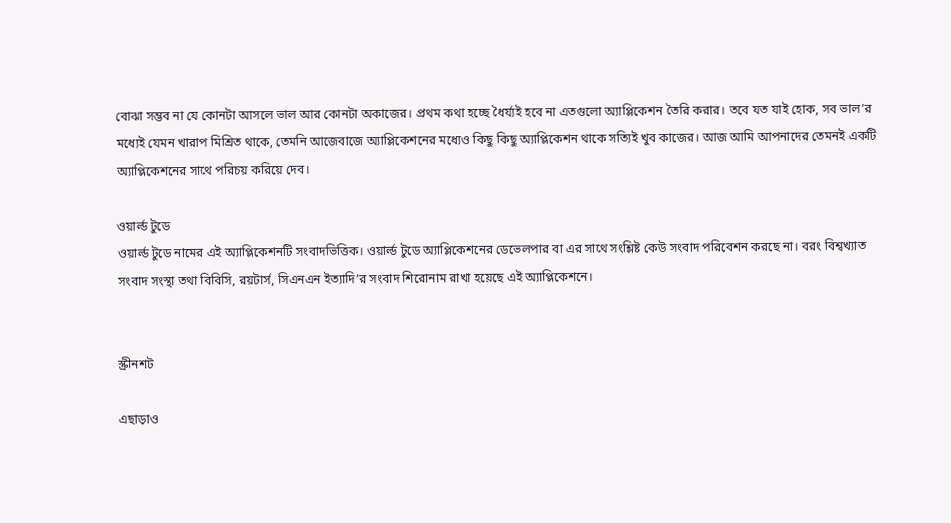বোঝা সম্ভব না যে কোনটা আসলে ভাল আর কোনটা অকাজের। প্রথম কথা হচ্ছে ধৈর্য্যই হবে না এতগুলো অ্যাপ্লিকেশন তৈরি করার। তবে যত যাই হোক, সব ভাল’র মধ্যেই যেমন খারাপ মিশ্রিত থাকে, তেমনি আজেবাজে অ্যাপ্লিকেশনের মধ্যেও কিছু কিছু অ্যাপ্লিকেশন থাকে সত্যিই খুব কাজের। আজ আমি আপনাদের তেমনই একটি অ্যাপ্লিকেশনের সাথে পরিচয় করিয়ে দেব।

ওয়ার্ল্ড টুডে
ওয়ার্ল্ড টুডে নামের এই অ্যাপ্লিকেশনটি সংবাদভিত্তিক। ওয়ার্ল্ড টুডে অ্যাপ্লিকেশনের ডেভেলপার বা এর সাথে সংশ্লিষ্ট কেউ সংবাদ পরিবেশন করছে না। বরং বিশ্বখ্যাত সংবাদ সংস্থা তথা বিবিসি, রয়টার্স, সিএনএন ইত্যাদি’র সংবাদ শিরোনাম রাখা হয়েছে এই অ্যাপ্লিকেশনে।


স্ক্রীনশট

এছাড়াও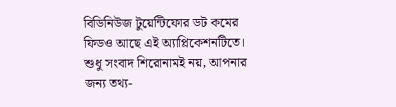বিডিনিউজ টুয়েন্টিফোর ডট কমের ফিডও আছে এই অ্যাপ্লিকেশনটিতে। শুধু সংবাদ শিরোনামই নয়, আপনার জন্য তথ্য-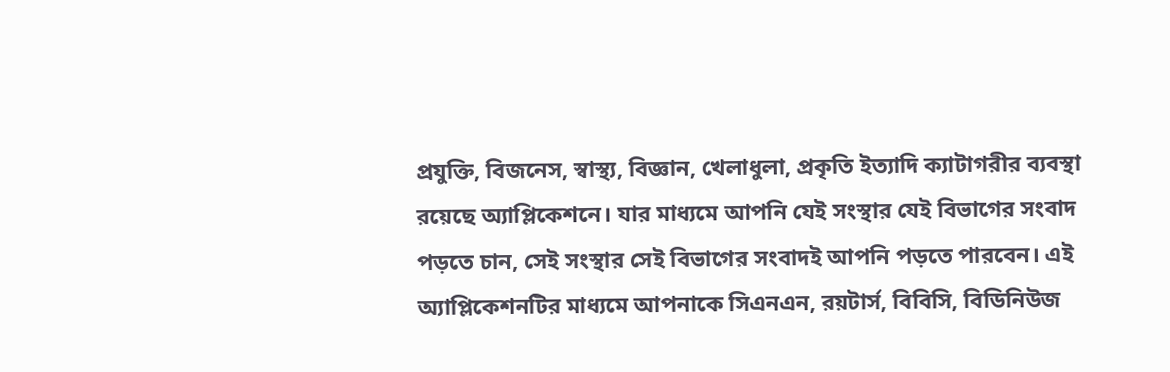প্রযুক্তি, বিজনেস, স্বাস্থ্য, বিজ্ঞান, খেলাধুলা, প্রকৃতি ইত্যাদি ক্যাটাগরীর ব্যবস্থা রয়েছে অ্যাপ্লিকেশনে। যার মাধ্যমে আপনি যেই সংস্থার যেই বিভাগের সংবাদ পড়তে চান, সেই সংস্থার সেই বিভাগের সংবাদই আপনি পড়তে পারবেন। এই অ্যাপ্লিকেশনটির মাধ্যমে আপনাকে সিএনএন, রয়টার্স, বিবিসি, বিডিনিউজ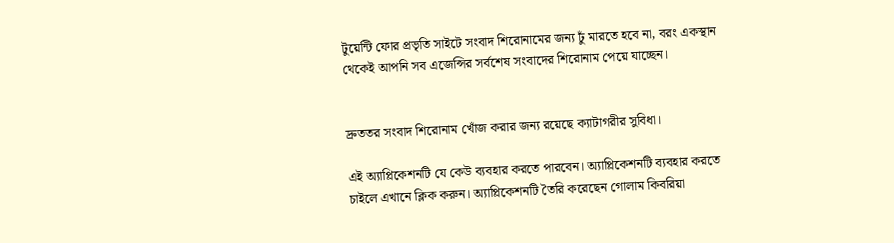টুয়েন্টি ফোর প্রভৃতি সাইটে সংবাদ শিরোনামের জন্য ঢুঁ মারতে হবে না, বরং একস্থান থেকেই আপনি সব এজেন্সির সর্বশেষ সংবাদের শিরোনাম পেয়ে যাচ্ছেন।


দ্রুততর সংবাদ শিরোনাম খোঁজ করার জন্য রয়েছে ক্যাটাগরীর সুবিধা।

এই অ্যাপ্লিকেশনটি যে কেউ ব্যবহার করতে পারবেন। অ্যাপ্লিকেশনটি ব্যবহার করতে চাইলে এখানে ক্লিক করুন। অ্যাপ্লিকেশনটি তৈরি করেছেন গোলাম কিবরিয়া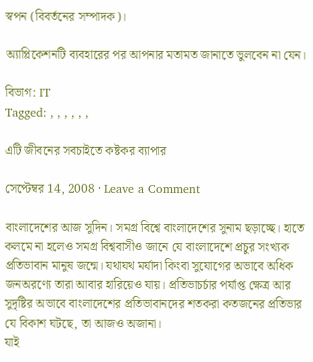স্বপন (বিবর্তনের সম্পাদক)।

অ্যাপ্লিকেশনটি ব্যবহারের পর আপনার মতামত জানাতে ভুলবেন না যেন।

বিভাগ: IT
Tagged: , , , , , ,

এটি জীবনের সবচাইতে কষ্টকর ব্যাপার

সেপ্টেম্বর 14, 2008 · Leave a Comment

বাংলাদেশের আজ সুদিন। সমগ্র বিশ্বে বাংলাদেশের সুনাম ছড়াচ্ছে। হাতে কলমে না হলেও সমগ্র বিশ্ববাসীও জানে যে বাংলাদেশে প্রচুর সংখ্যক প্রতিভাবান মানুষ জন্মে। যথাযথ মর্যাদা কিংবা সুযোগের অভাবে অধিক জনঅরণ্যে তারা আবার হারিয়েও যায়। প্রতিভাচর্চার পর্যাপ্ত ক্ষেত্র আর সুদৃষ্টির অভাবে বাংলাদেশের প্রতিভাবানদের শতকরা কতজনের প্রতিভার যে বিকাশ ঘটছে, তা আজও অজানা।
যাই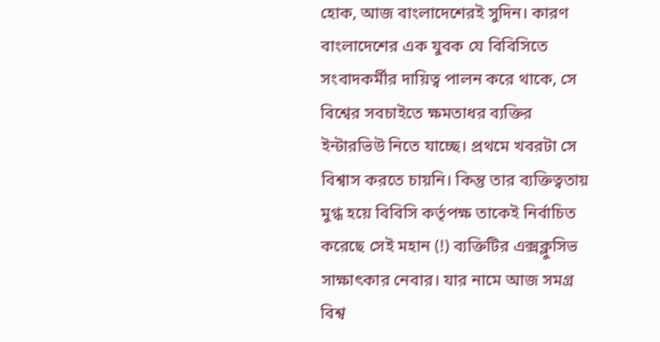হোক, আজ বাংলাদেশেরই সুদিন। কারণ বাংলাদেশের এক যুবক যে বিবিসিতে সংবাদকর্মীর দায়িত্ব পালন করে থাকে, সে বিশ্বের সবচাইতে ক্ষমতাধর ব্যক্তির ইন্টারভিউ নিতে যাচ্ছে। প্রথমে খবরটা সে বিশ্বাস করতে চায়নি। কিন্তু তার ব্যক্তিত্বতায় মুগ্ধ হয়ে বিবিসি কর্তৃপক্ষ তাকেই নির্বাচিত করেছে সেই মহান (!) ব্যক্তিটির এক্সক্লুসিভ সাক্ষাৎকার নেবার। যার নামে আজ সমগ্র বিশ্ব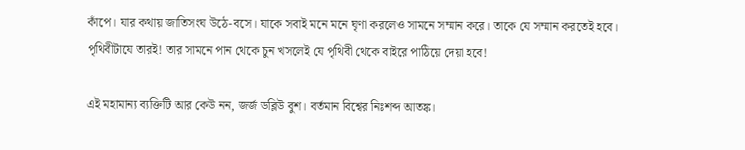কাঁপে। যার কথায় জাতিসংঘ উঠে-বসে। যাকে সবাই মনে মনে ঘৃণা করলেও সামনে সম্মান করে। তাকে যে সম্মান করতেই হবে। পৃথিবীটাযে তারই‍! তার সামনে পান থেকে চুন খসলেই যে পৃথিবী থেকে বাইরে পাঠিয়ে দেয়া হবে!

এই মহামান্য ব্যক্তিটি আর কেউ নন, জর্জ ডব্লিউ বুশ। বর্তমান বিশ্বের নিঃশব্দ আতঙ্ক।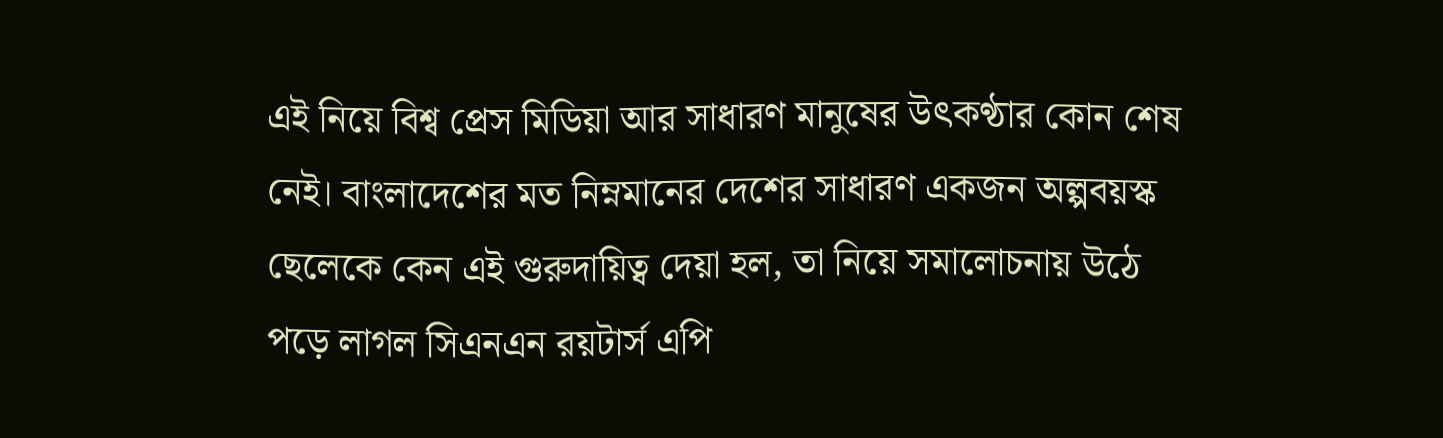এই নিয়ে বিশ্ব প্রেস মিডিয়া আর সাধারণ মানুষের উৎকণ্ঠার কোন শেষ নেই। বাংলাদেশের মত নিম্নমানের দেশের সাধারণ একজন অল্পবয়স্ক ছেলেকে কেন এই গুরুদায়িত্ব দেয়া হল, তা নিয়ে সমালোচনায় উঠে পড়ে লাগল সিএনএন রয়টার্স এপি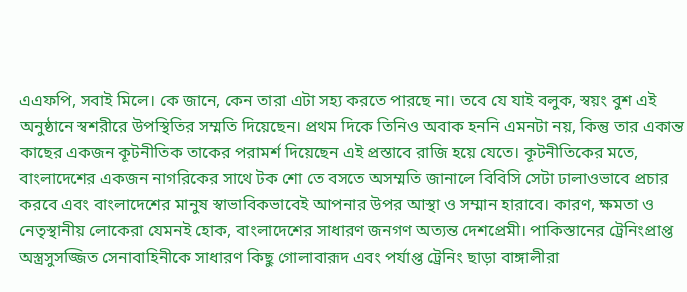এএফপি, সবাই মিলে। কে জানে, কেন তারা এটা সহ্য করতে পারছে না। তবে যে যাই বলুক, স্বয়ং বুশ এই অনুষ্ঠানে স্বশরীরে উপস্থিতির সম্মতি দিয়েছেন। প্রথম দিকে তিনিও অবাক হননি এমনটা নয়, কিন্তু তার একান্ত কাছের একজন কূটনীতিক তাকের পরামর্শ দিয়েছেন এই প্রস্তাবে রাজি হয়ে যেতে। কূটনীতিকের মতে, বাংলাদেশের একজন নাগরিকের সাথে টক শো তে বসতে অসম্মতি জানালে বিবিসি সেটা ঢালাওভাবে প্রচার করবে এবং বাংলাদেশের মানুষ স্বাভাবিকভাবেই আপনার উপর আস্থা ও সম্মান হারাবে। কারণ, ক্ষমতা ও নেতৃস্থানীয় লোকেরা যেমনই হোক, বাংলাদেশের সাধারণ জনগণ অত্যন্ত দেশপ্রেমী। পাকিস্তানের ট্রেনিংপ্রাপ্ত অস্ত্রসুসজ্জিত সেনাবাহিনীকে সাধারণ কিছু গোলাবারূদ এবং পর্যাপ্ত ট্রেনিং ছাড়া বাঙ্গালীরা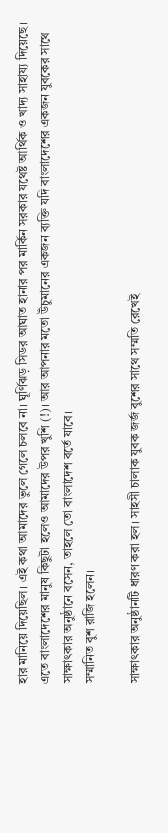হার মানিয়ে দিয়েছিল। এই কথা আমাদের ভুলে গেলে চলবে না। ঘূর্ণিঝড় সিডর আঘাত হানার পর মার্কিন সরকার যথেষ্ট আর্থিক ও খাদ্য সাহায্য দিয়েছে। এতে বাংলাদেশের মানুষ কিছুটা হলেও আমাদের উপর খুশি (!)। আর আপনার মতো উঁচুমানের একজন ব্যক্তি যদি বাংলাদেশের একজন যুবকের সাথে সাক্ষাৎকার অনুষ্ঠানে বসেন, তাহলে তো বাংলাদেশ বর্তে যাবে।
সম্মানিত বুশ রাজি হলেন।

সাক্ষাৎকার অনুষ্ঠানটি ধারণ করা হল। সাহসী চালাক যুবক জর্জ বুশের সাথে সম্মতি রেখেই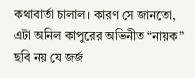কথাবার্তা চালাল। কারণ সে জানতো, এটা অনিল কাপুরের অভিনীত “নায়ক” ছবি নয় যে জর্জ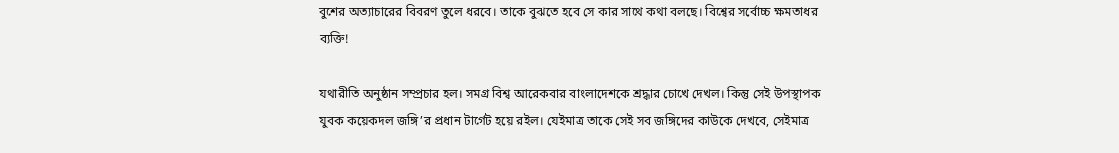বুশের অত্যাচারের বিবরণ তুলে ধরবে। তাকে বুঝতে হবে সে কার সাথে কথা বলছে। বিশ্বের সর্বোচ্চ ক্ষমতাধর ব্যক্তি!

যথারীতি অনুষ্ঠান সম্প্রচার হল। সমগ্র বিশ্ব আরেকবার বাংলাদেশকে শ্রদ্ধার চোখে দেখল। কিন্তু সেই উপস্থাপক যুবক কয়েকদল জঙ্গি’র প্রধান টার্গেট হয়ে রইল। যেইমাত্র তাকে সেই সব জঙ্গিদের কাউকে দেখবে, সেইমাত্র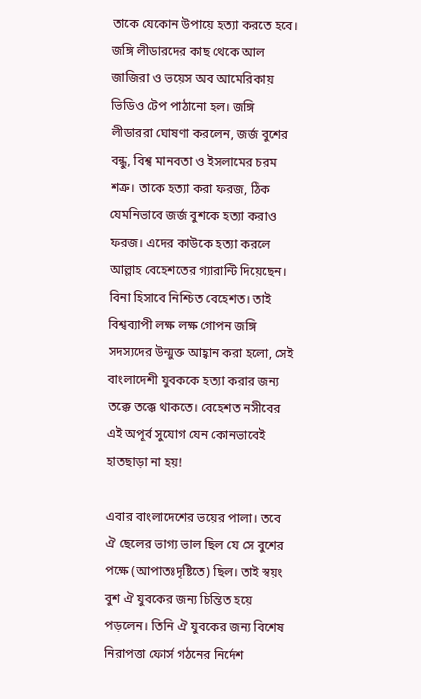তাকে যেকোন উপায়ে হত্যা করতে হবে। জঙ্গি লীডারদের কাছ থেকে আল জাজিরা ও ভয়েস অব আমেরিকায় ভিডিও টেপ পাঠানো হল। জঙ্গি লীডাররা ঘোষণা করলেন, জর্জ বুশের বন্ধু, বিশ্ব মানবতা ও ইসলামের চরম শত্রু। তাকে হত্যা করা ফরজ, ঠিক যেমনিভাবে জর্জ বুশকে হত্যা করাও ফরজ। এদের কাউকে হত্যা করলে আল্লাহ বেহেশতের গ্যারান্টি দিয়েছেন। বিনা হিসাবে নিশ্চিত বেহেশত। তাই বিশ্বব্যাপী লক্ষ লক্ষ গোপন জঙ্গি সদস্যদের উন্মুক্ত আহ্বান করা হলো, সেই বাংলাদেশী যুবককে হত্যা করার জন্য তক্কে তক্কে থাকতে। বেহেশত নসীবের এই অপূর্ব সুযোগ যেন কোনভাবেই হাতছাড়া না হয়!

এবার বাংলাদেশের ভয়ের পালা। তবে ঐ ছেলের ভাগ্য ভাল ছিল যে সে বুশের পক্ষে (আপাতঃদৃষ্টিতে) ছিল। তাই স্বয়ং বুশ ঐ যুবকের জন্য চিন্তিত হয়ে পড়লেন। তিনি ঐ যুবকের জন্য বিশেষ নিরাপত্তা ফোর্স গঠনের নির্দেশ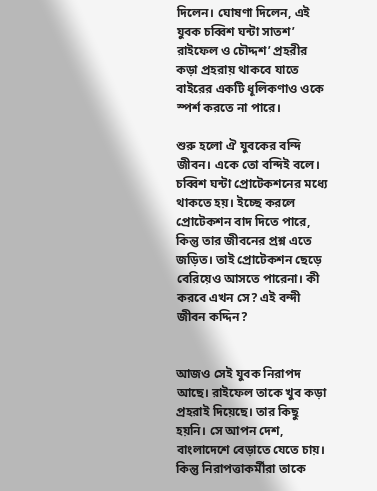দিলেন। ঘোষণা দিলেন, এই যুবক চব্বিশ ঘন্টা সাতশ’ রাইফেল ও চৌদ্দশ’ প্রহরীর কড়া প্রহরায় থাকবে যাতে বাইরের একটি ধূলিকণাও ওকে স্পর্শ করতে না পারে।

শুরু হলো ঐ যুবকের বন্দি জীবন। একে তো বন্দিই বলে। চব্বিশ ঘন্টা প্রোটেকশনের মধ্যে থাকতে হয়। ইচ্ছে করলে প্রোটেকশন বাদ দিতে পারে, কিন্তু তার জীবনের প্রশ্ন এতে জড়িত। তাই প্রোটেকশন ছেড়ে বেরিয়েও আসতে পারেনা। কী করবে এখন সে? এই বন্দী জীবন কদ্দিন?


আজও সেই যুবক নিরাপদ আছে। রাইফেল তাকে খুব কড়া প্রহরাই দিয়েছে। তার কিছু হয়নি। সে আপন দেশ, বাংলাদেশে বেড়াতে যেতে চায়। কিন্তু নিরাপত্তাকর্মীরা তাকে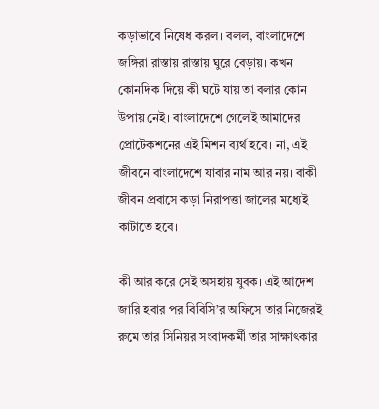কড়াভাবে নিষেধ করল। বলল, বাংলাদেশে জঙ্গিরা রাস্তায় রাস্তায় ঘুরে বেড়ায়। কখন কোনদিক দিয়ে কী ঘটে যায় তা বলার কোন উপায় নেই। বাংলাদেশে গেলেই আমাদের প্রোটেকশনের এই মিশন ব্যর্থ হবে। না, এই জীবনে বাংলাদেশে যাবার নাম আর নয়। বাকী জীবন প্রবাসে কড়া নিরাপত্তা জালের মধ্যেই কাটাতে হবে।

কী আর করে সেই অসহায় যুবক। এই আদেশ জারি হবার পর বিবিসি’র অফিসে তার নিজেরই রুমে তার সিনিয়র সংবাদকর্মী তার সাক্ষাৎকার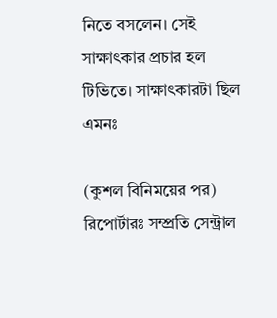নিতে বসলেন। সেই সাক্ষাৎকার প্রচার হল টিভিতে। সাক্ষাৎকারটা ছিল এমনঃ

(কুশল বিনিময়ের পর)
রিপোর্টারঃ সম্প্রতি সেন্ট্রাল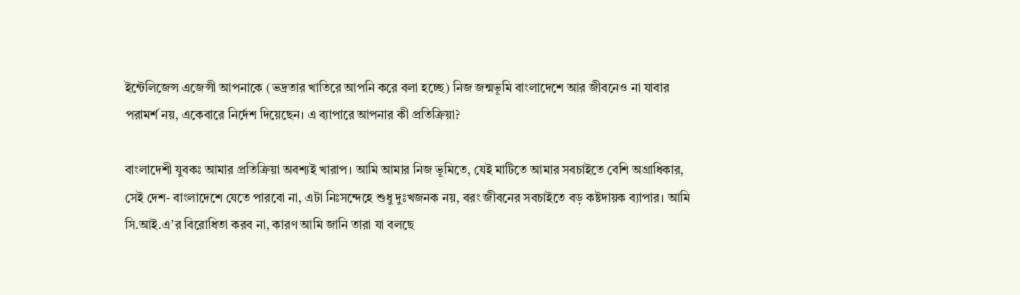ইন্টেলিজেন্স এজেন্সী আপনাকে (ভদ্রতার খাতিরে আপনি করে বলা হচ্ছে) নিজ জন্মভূমি বাংলাদেশে আর জীবনেও না যাবার পরামর্শ নয়, একেবারে নির্দেশ দিয়েছেন। এ ব্যাপারে আপনার কী প্রতিক্রিয়া?

বাংলাদেশী যুবকঃ আমার প্রতিক্রিয়া অবশ্যই খারাপ। আমি আমার নিজ ভূমিতে, যেই মাটিতে আমার সবচাইতে বেশি অগ্রাধিকার, সেই দেশ- বাংলাদেশে যেতে পারবো না, এটা নিঃসন্দেহে শুধু দুঃখজনক নয়, বরং জীবনের সবচাইতে বড় কষ্টদায়ক ব্যাপার। আমি সি.আই.এ’র বিরোধিতা করব না, কারণ আমি জানি তারা যা বলছে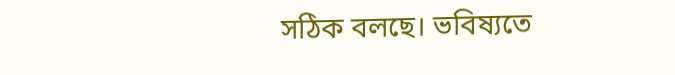সঠিক বলছে। ভবিষ্যতে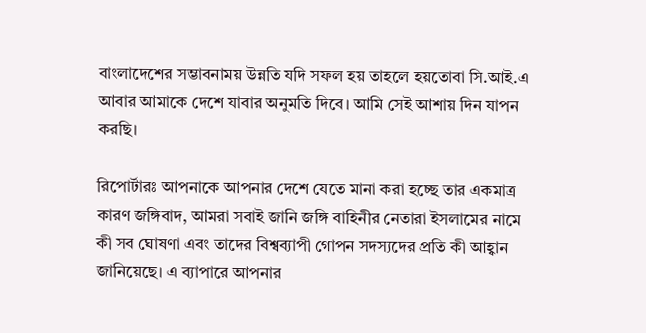বাংলাদেশের সম্ভাবনাময় উন্নতি যদি সফল হয় তাহলে হয়তোবা সি.আই.এ আবার আমাকে দেশে যাবার অনুমতি দিবে। আমি সেই আশায় দিন যাপন করছি।

রিপোর্টারঃ আপনাকে আপনার দেশে যেতে মানা করা হচ্ছে তার একমাত্র কারণ জঙ্গিবাদ, আমরা সবাই জানি জঙ্গি বাহিনীর নেতারা ইসলামের নামে কী সব ঘোষণা এবং তাদের বিশ্বব্যাপী গোপন সদস্যদের প্রতি কী আহ্বান জানিয়েছে। এ ব্যাপারে আপনার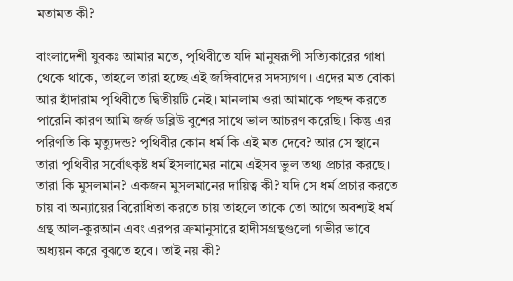মতামত কী?

বাংলাদেশী যুবকঃ আমার মতে, পৃথিবীতে যদি মানুষরূপী সত্যিকারের গাধা থেকে থাকে, তাহলে তারা হচ্ছে এই জঙ্গিবাদের সদস্যগণ। এদের মত বোকা আর হাঁদারাম পৃথিবীতে দ্বিতীয়টি নেই। মানলাম ওরা আমাকে পছন্দ করতে পারেনি কারণ আমি জর্জ ডব্লিউ বুশের সাথে ভাল আচরণ করেছি। কিন্তু এর পরিণতি কি মৃত্যুদন্ড? পৃথিবীর কোন ধর্ম কি এই মত দেবে? আর সে স্থানে তারা পৃথিবীর সর্বোৎকৃষ্ট ধর্ম ইসলামের নামে এইসব ভুল তথ্য প্রচার করছে। তারা কি মুসলমান? একজন মুসলমানের দায়িত্ব কী? যদি সে ধর্ম প্রচার করতে চায় বা অন্যায়ের বিরোধিতা করতে চায় তাহলে তাকে তো আগে অবশ্যই ধর্ম গ্রন্থ আল-কুরআন এবং এরপর ক্রমানুসারে হাদীসগ্রন্থগুলো গভীর ভাবে অধ্যয়ন করে বুঝতে হবে। তাই নয় কী?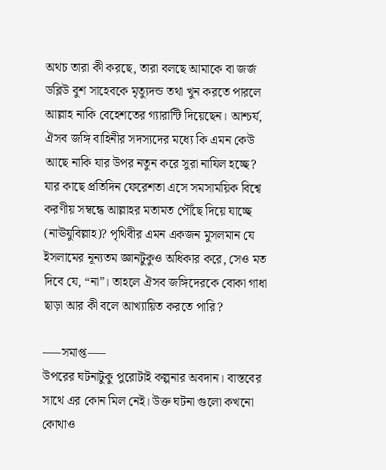অথচ তারা কী করছে, তারা বলছে আমাকে বা জর্জ ডব্লিউ বুশ সাহেবকে মৃত্যুদন্ড তথা খুন করতে পারলে আল্লাহ নাকি বেহেশতের গ্যারান্টি দিয়েছেন। আশ্চর্য, ঐসব জঙ্গি বাহিনীর সদস্যদের মধ্যে কি এমন কেউ আছে নাকি যার উপর নতুন করে সুরা নাযিল হচ্ছে? যার কাছে প্রতিদিন ফেরেশতা এসে সমসাময়িক বিশ্বে করণীয় সম্বন্ধে আল্লাহর মতামত পৌঁছে দিয়ে যাচ্ছে (নাঊযুবিল্লাহ)? পৃথিবীর এমন একজন মুসলমান যে ইসলামের নূন্যতম জ্ঞানটুকুও অধিকার করে, সেও মত দিবে যে, “না”। তাহলে ঐসব জঙ্গিদেরকে বোকা গাধা ছাড়া আর কী বলে আখ্যায়িত করতে পারি?

—–সমাপ্ত—–
উপরের ঘটনাটুকু পুরোটাই কল্পনার অবদান। বাস্তবের সাথে এর কোন মিল নেই। উক্ত ঘটনা গুলো কখনো কোথাও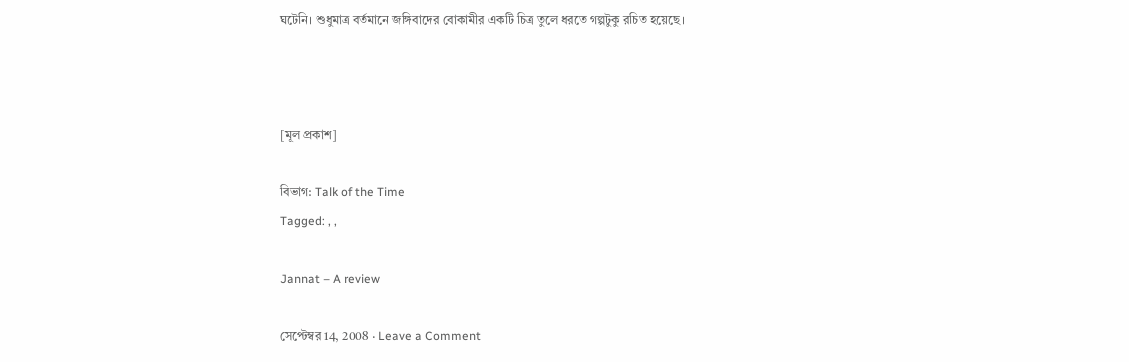ঘটেনি। শুধুমাত্র বর্তমানে জঙ্গিবাদের বোকামীর একটি চিত্র তুলে ধরতে গল্পটুকু রচিত হয়েছে।



[মূল প্রকাশ]

বিভাগ: Talk of the Time
Tagged: , ,

Jannat – A review

সেপ্টেম্বর 14, 2008 · Leave a Comment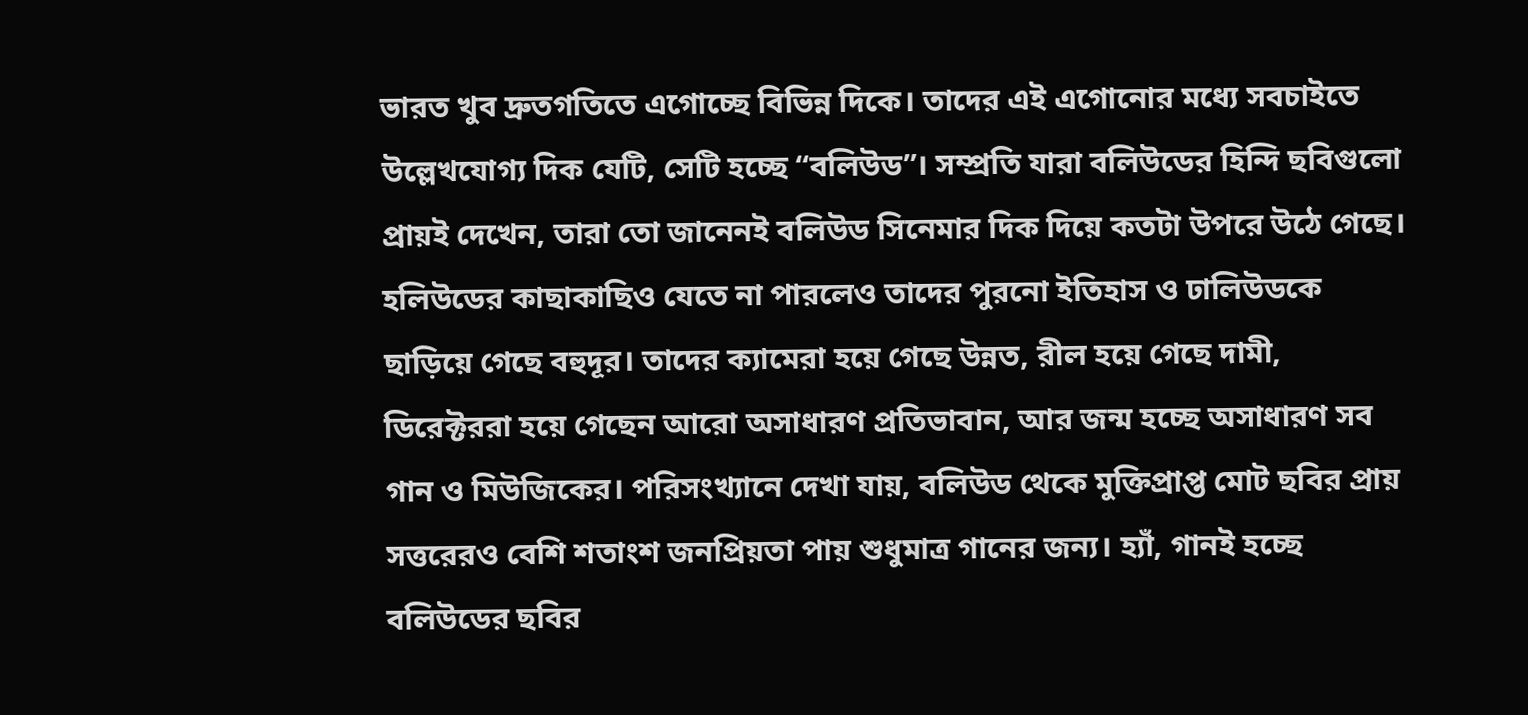ভারত খুব দ্রুতগতিতে এগোচ্ছে বিভিন্ন দিকে। তাদের এই এগোনোর মধ্যে সবচাইতে উল্লেখযোগ্য দিক যেটি, সেটি হচ্ছে “বলিউড”। সম্প্রতি যারা বলিউডের হিন্দি ছবিগুলো প্রায়ই দেখেন, তারা তো জানেনই বলিউড সিনেমার দিক দিয়ে কতটা উপরে উঠে গেছে। হলিউডের কাছাকাছিও যেতে না পারলেও তাদের পুরনো ইতিহাস ও ঢালিউডকে ছাড়িয়ে গেছে বহুদূর। তাদের ক্যামেরা হয়ে গেছে উন্নত, রীল হয়ে গেছে দামী, ডিরেক্টররা হয়ে গেছেন আরো অসাধারণ প্রতিভাবান, আর জন্ম হচ্ছে অসাধারণ সব গান ও মিউজিকের। পরিসংখ্যানে দেখা যায়, বলিউড থেকে মুক্তিপ্রাপ্ত মোট ছবির প্রায় সত্তরেরও বেশি শতাংশ জনপ্রিয়তা পায় শুধুমাত্র গানের জন্য। হ্যাঁ, গানই হচ্ছে বলিউডের ছবির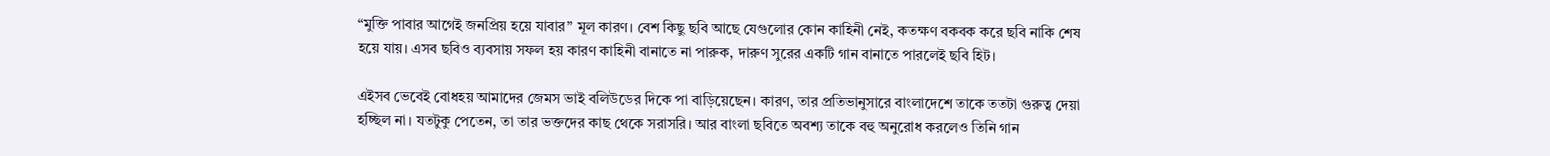“মুক্তি পাবার আগেই জনপ্রিয় হয়ে যাবার” মূল কারণ। বেশ কিছু ছবি আছে যেগুলোর কোন কাহিনী নেই, কতক্ষণ বকবক করে ছবি নাকি শেষ হয়ে যায়। এসব ছবিও ব্যবসায় সফল হয় কারণ কাহিনী বানাতে না পারুক, দারুণ সুরের একটি গান বানাতে পারলেই ছবি হিট।

এইসব ভেবেই বোধহয় আমাদের জেমস ভাই বলিউডের দিকে পা বাড়িয়েছেন। কারণ, তার প্রতিভানুসারে বাংলাদেশে তাকে ততটা গুরুত্ব দেয়া হচ্ছিল না। যতটুকু পেতেন, তা তার ভক্তদের কাছ থেকে সরাসরি। আর বাংলা ছবিতে অবশ্য তাকে বহু অনুরোধ করলেও তিনি গান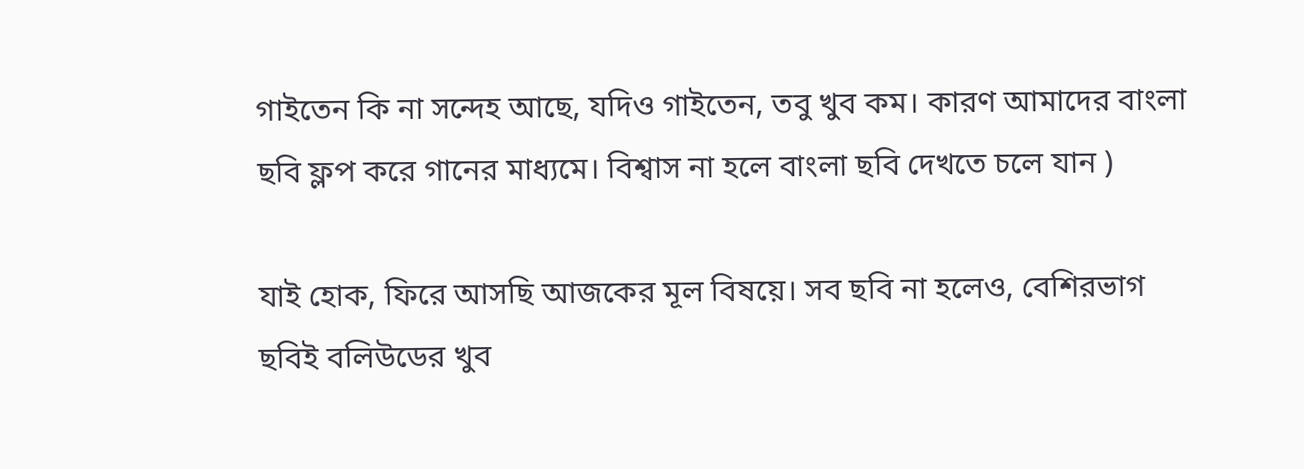গাইতেন কি না সন্দেহ আছে, যদিও গাইতেন, তবু খুব কম। কারণ আমাদের বাংলা ছবি ফ্লপ করে গানের মাধ্যমে। বিশ্বাস না হলে বাংলা ছবি দেখতে চলে যান )

যাই হোক, ফিরে আসছি আজকের মূল বিষয়ে। সব ছবি না হলেও, বেশিরভাগ ছবিই বলিউডের খুব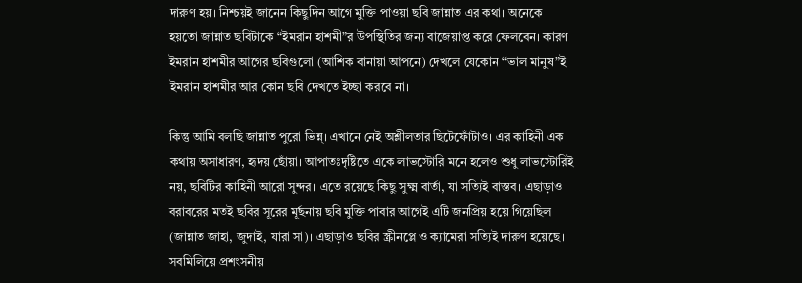দারুণ হয়। নিশ্চয়ই জানেন কিছুদিন আগে মুক্তি পাওয়া ছবি জান্নাত এর কথা। অনেকে হয়তো জান্নাত ছবিটাকে “ইমরান হাশমী”র উপস্থিতির জন্য বাজেয়াপ্ত করে ফেলবেন। কারণ ইমরান হাশমীর আগের ছবিগুলো (আশিক বানায়া আপনে) দেখলে যেকোন “ভাল মানুষ”ই ইমরান হাশমীর আর কোন ছবি দেখতে ইচ্ছা করবে না।

কিন্তু আমি বলছি জান্নাত পুরো ভিন্ন্। এখানে নেই অশ্লীলতার ছিটেফোঁটাও। এর কাহিনী এক কথায় অসাধারণ, হৃদয় ছোঁয়া। আপাতঃদৃষ্টিতে একে লাভস্টোরি মনে হলেও শুধু লাভস্টোরিই নয়, ছবিটির কাহিনী আরো সুন্দর। এতে রয়েছে কিছু সুক্ষ্ম বার্তা, যা সত্যিই বাস্তব। এছাড়াও বরাবরের মতই ছবির সূরের মূর্ছনায় ছবি মুক্তি পাবার আগেই এটি জনপ্রিয় হয়ে গিয়েছিল (জান্নাত জাহা, জুদাই, যারা সা)। এছাড়াও ছবির স্ক্রীনপ্লে ও ক্যামেরা সত্যিই দারুণ হয়েছে। সবমিলিয়ে প্রশংসনীয়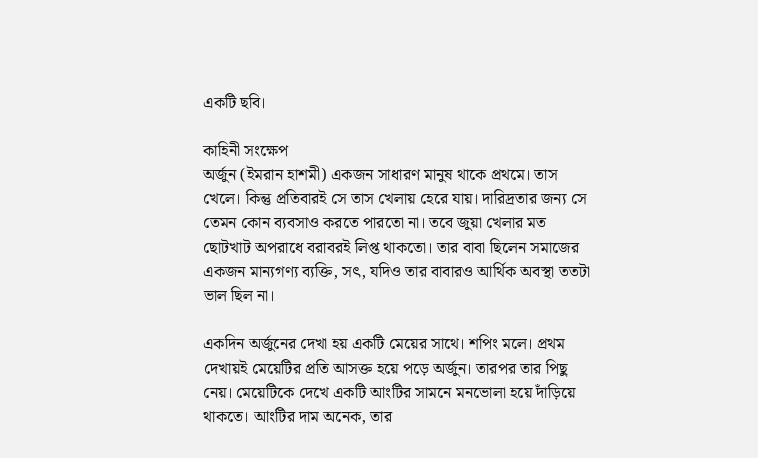একটি ছবি।

কাহিনী সংক্ষেপ
অর্জুন (ইমরান হাশমী) একজন সাধারণ মানুষ থাকে প্রথমে। তাস খেলে। কিন্তু প্রতিবারই সে তাস খেলায় হেরে যায়। দারিদ্রতার জন্য সে তেমন কোন ব্যবসাও করতে পারতো না। তবে জুয়া খেলার মত ছোটখাট অপরাধে বরাবরই লিপ্ত থাকতো। তার বাবা ছিলেন সমাজের একজন মান্যগণ্য ব্যক্তি, সৎ, যদিও তার বাবারও আর্থিক অবস্থা ততটা ভাল ছিল না।

একদিন অর্জুনের দেখা হয় একটি মেয়ের সাথে। শপিং মলে। প্রথম দেখায়ই মেয়েটির প্রতি আসক্ত হয়ে পড়ে অর্জুন। তারপর তার পিছু নেয়। মেয়েটিকে দেখে একটি আংটির সামনে মনভোলা হয়ে দাঁড়িয়ে থাকতে। আংটির দাম অনেক, তার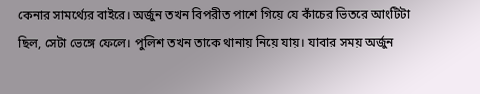কেনার সামর্থ্যের বাইরে। অর্জুন তখন বিপরীত পাশে গিয়ে যে কাঁচের ভিতরে আংটিটা ছিল, সেটা ভেঙ্গে ফেলে। পুলিশ তখন তাকে থানায় নিয়ে যায়। যাবার সময় অর্জুন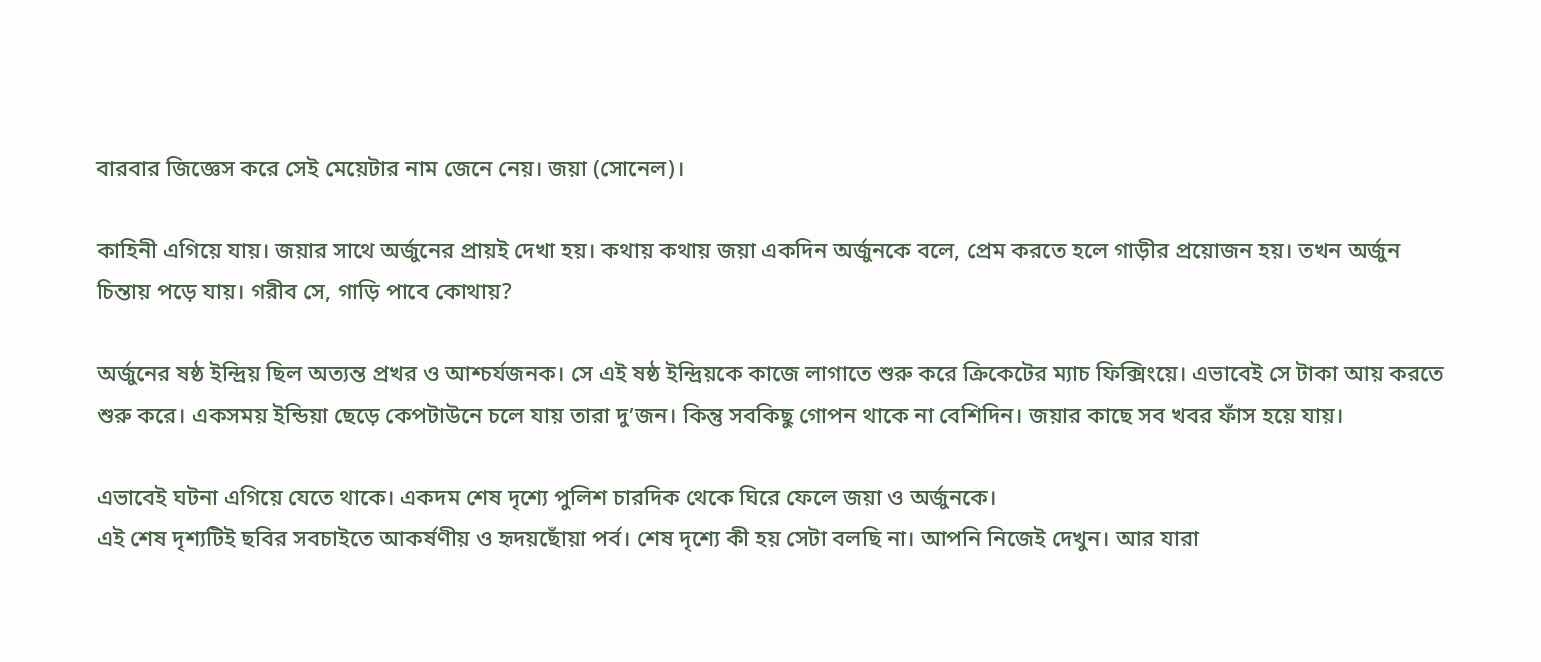বারবার জিজ্ঞেস করে সেই মেয়েটার নাম জেনে নেয়। জয়া (সোনেল)।

কাহিনী এগিয়ে যায়। জয়ার সাথে অর্জুনের প্রায়ই দেখা হয়। কথায় কথায় জয়া একদিন অর্জুনকে বলে, প্রেম করতে হলে গাড়ীর প্রয়োজন হয়। তখন অর্জুন চিন্তায় পড়ে যায়। গরীব সে, গাড়ি পাবে কোথায়?

অর্জুনের ষষ্ঠ ইন্দ্রিয় ছিল অত্যন্ত প্রখর ও আশ্চর্যজনক। সে এই ষষ্ঠ ইন্দ্রিয়কে কাজে লাগাতে শুরু করে ক্রিকেটের ম্যাচ ফিক্সিংয়ে। এভাবেই সে টাকা আয় করতে শুরু করে। একসময় ইন্ডিয়া ছেড়ে কেপটাউনে চলে যায় তারা দু’জন। কিন্তু সবকিছু গোপন থাকে না বেশিদিন। জয়ার কাছে সব খবর ফাঁস হয়ে যায়।

এভাবেই ঘটনা এগিয়ে যেতে থাকে। একদম শেষ দৃশ্যে পুলিশ চারদিক থেকে ঘিরে ফেলে জয়া ও অর্জুনকে।
এই শেষ দৃশ্যটিই ছবির সবচাইতে আকর্ষণীয় ও হৃদয়ছোঁয়া পর্ব। শেষ দৃশ্যে কী হয় সেটা বলছি না। আপনি নিজেই দেখুন। আর যারা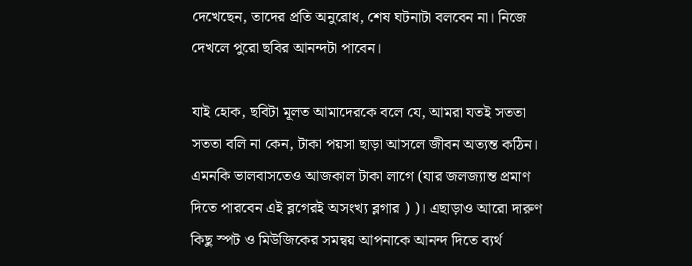দেখেছেন, তাদের প্রতি অনুরোধ, শেষ ঘটনাটা বলবেন না। নিজে দেখলে পুরো ছবির আনন্দটা পাবেন।

যাই হোক, ছবিটা মূলত আমাদেরকে বলে যে, আমরা যতই সততা সততা বলি না কেন, টাকা পয়সা ছাড়া আসলে জীবন অত্যন্ত কঠিন। এমনকি ভালবাসতেও আজকাল টাকা লাগে (যার জলজ্যান্ত প্রমাণ দিতে পারবেন এই ব্লগেরই অসংখ্য ব্লগার ) )। এছাড়াও আরো দারুণ কিছু স্পট ও মিউজিকের সমন্বয় আপনাকে আনন্দ দিতে ব্যর্থ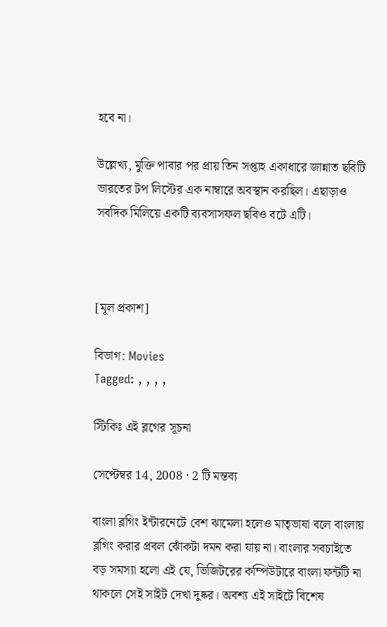হবে না।

উল্লেখ্য, মুক্তি পাবার পর প্রায় তিন সপ্তাহ একাধারে জান্নাত ছবিটি ভারতের টপ লিস্টের এক নাম্বারে অবস্থান করছিল। এছাড়াও সবদিক মিলিয়ে একটি ব্যবসাসফল ছবিও বটে এটি।



[মূল প্রকাশ]

বিভাগ: Movies
Tagged: , , , ,

স্টিকিঃ এই ব্লগের সূচনা

সেপ্টেম্বর 14, 2008 · 2 টি মন্তব্য

বাংলা ব্লগিং ইন্টারনেটে বেশ ঝামেলা হলেও মাতৃভাষা বলে বাংলায় ব্লগিং করার প্রবল ঝোঁকটা দমন করা যায় না। বাংলার সবচাইতে বড় সমস্যা হলো এই যে, ভিজিটরের কম্পিউটারে বাংলা ফন্টটি না থাকলে সেই সাইট দেখা দুষ্কর। অবশ্য এই সাইটে বিশেষ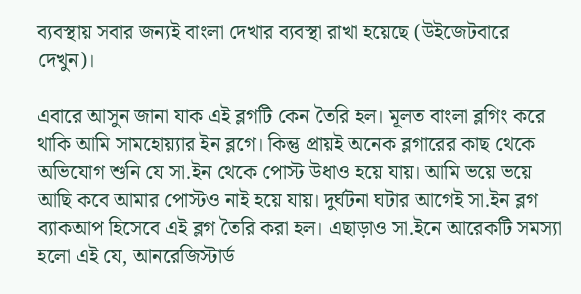ব্যবস্থায় সবার জন্যই বাংলা দেখার ব্যবস্থা রাখা হয়েছে (উইজেটবারে দেখুন)।

এবারে আসুন জানা যাক এই ব্লগটি কেন তৈরি হল। মূলত বাংলা ব্লগিং করে থাকি আমি সামহোয়্যার ইন ব্লগে। কিন্তু প্রায়ই অনেক ব্লগারের কাছ থেকে অভিযোগ শুনি যে সা.ইন থেকে পোস্ট উধাও হয়ে যায়। আমি ভয়ে ভয়ে আছি কবে আমার পোস্টও নাই হয়ে যায়। দুর্ঘটনা ঘটার আগেই সা.ইন ব্লগ ব্যাকআপ হিসেবে এই ব্লগ তৈরি করা হল। এছাড়াও সা.ইনে আরেকটি সমস্যা হলো এই যে, আনরেজিস্টার্ড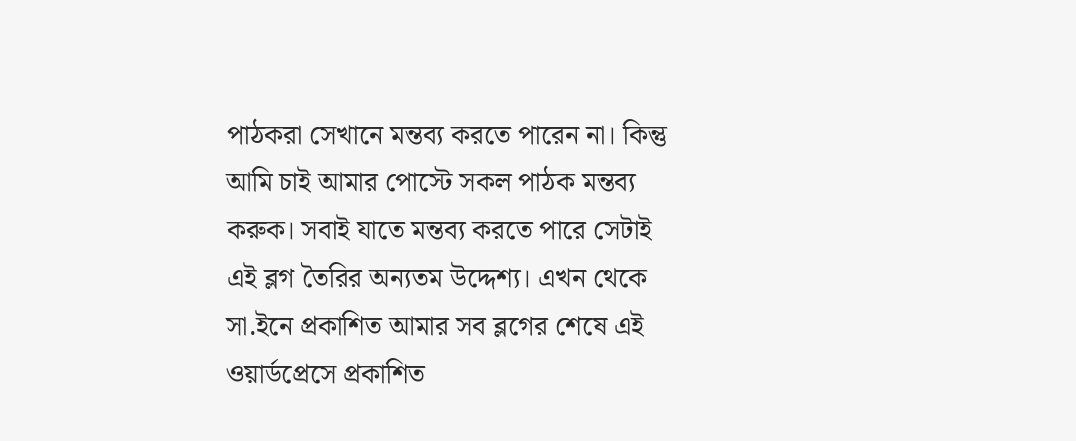পাঠকরা সেখানে মন্তব্য করতে পারেন না। কিন্তু আমি চাই আমার পোস্টে সকল পাঠক মন্তব্য করুক। সবাই যাতে মন্তব্য করতে পারে সেটাই এই ব্লগ তৈরির অন্যতম উদ্দেশ্য। এখন থেকে সা.ইনে প্রকাশিত আমার সব ব্লগের শেষে এই ওয়ার্ডপ্রেসে প্রকাশিত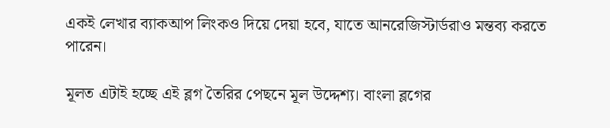একই লেখার ব্যাকআপ লিংকও দিয়ে দেয়া হবে, যাতে আনরেজিস্টার্ডরাও মন্তব্য করতে পারেন।

মূলত এটাই হচ্ছে এই ব্লগ তৈরির পেছনে মূল উদ্দেশ্য। বাংলা ব্লগের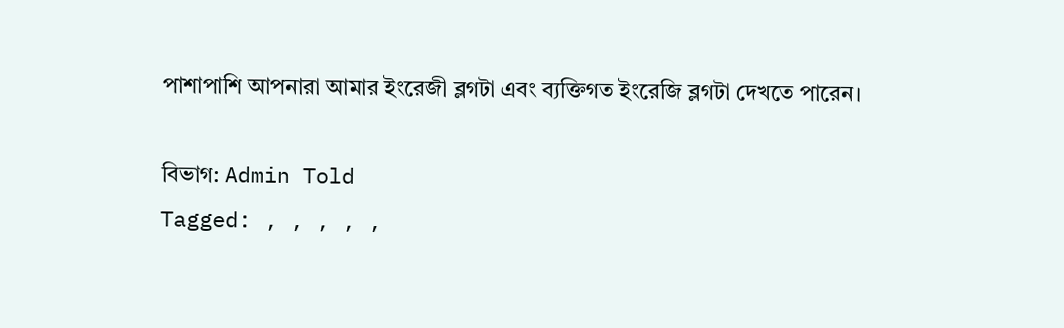পাশাপাশি আপনারা আমার ইংরেজী ব্লগটা এবং ব্যক্তিগত ইংরেজি ব্লগটা দেখতে পারেন।

বিভাগ: Admin Told
Tagged: , , , , ,